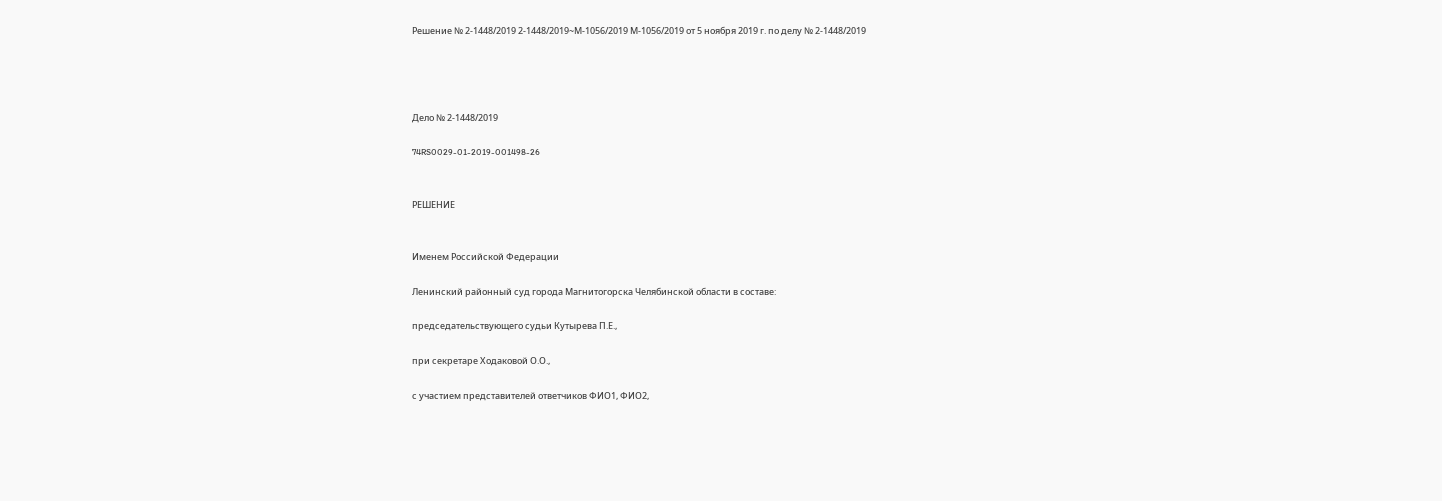Решение № 2-1448/2019 2-1448/2019~М-1056/2019 М-1056/2019 от 5 ноября 2019 г. по делу № 2-1448/2019




Дело № 2-1448/2019

74RS0029-01-2019-001498-26


РЕШЕНИЕ


Именем Российской Федерации

Ленинский районный суд города Магнитогорска Челябинской области в составе:

председательствующего судьи Кутырева П.Е.,

при секретаре Ходаковой О.О.,

с участием представителей ответчиков ФИО1, ФИО2,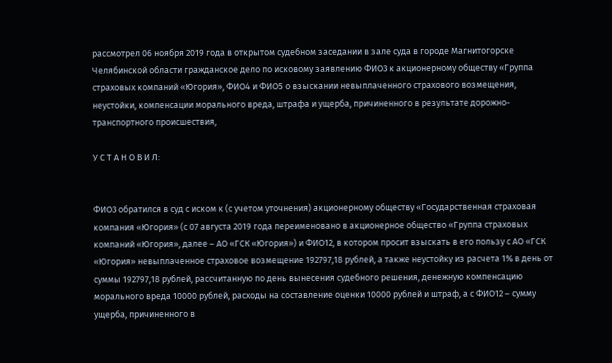рассмотрел 06 ноября 2019 года в открытом судебном заседании в зале суда в городе Магнитогорске Челябинской области гражданское дело по исковому заявлению ФИО3 к акционерному обществу «Группа страховых компаний «Югория», ФИО4 и ФИО5 о взыскании невыплаченного страхового возмещения, неустойки, компенсации морального вреда, штрафа и ущерба, причиненного в результате дорожно-транспортного происшествия,

У С Т А Н О В И Л:


ФИО3 обратился в суд с иском к (с учетом уточнения) акционерному обществу «Государственная страховая компания «Югория» (с 07 августа 2019 года переименовано в акционерное общество «Группа страховых компаний «Югория», далее – АО «ГСК «Югория») и ФИО12, в котором просит взыскать в его пользу с АО «ГСК «Югория» невыплаченное страховое возмещение 192797,18 рублей, а также неустойку из расчета 1% в день от суммы 192797,18 рублей, рассчитанную по день вынесения судебного решения, денежную компенсацию морального вреда 10000 рублей, расходы на составление оценки 10000 рублей и штраф, а с ФИО12 – сумму ущерба, причиненного в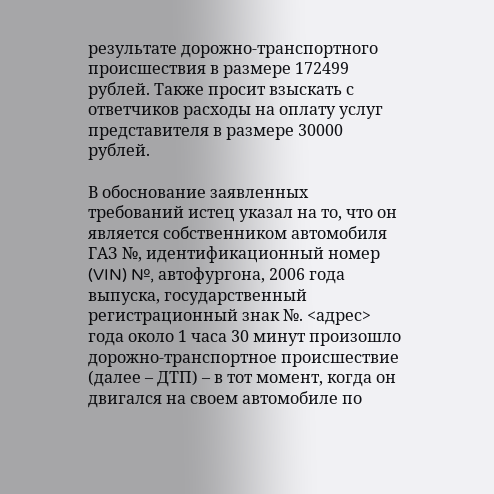результате дорожно-транспортного происшествия в размере 172499 рублей. Также просит взыскать с ответчиков расходы на оплату услуг представителя в размере 30000 рублей.

В обоснование заявленных требований истец указал на то, что он является собственником автомобиля ГАЗ №, идентификационный номер (VIN) №, автофургона, 2006 года выпуска, государственный регистрационный знак №. <адрес> года около 1 часа 30 минут произошло дорожно-транспортное происшествие (далее – ДТП) – в тот момент, когда он двигался на своем автомобиле по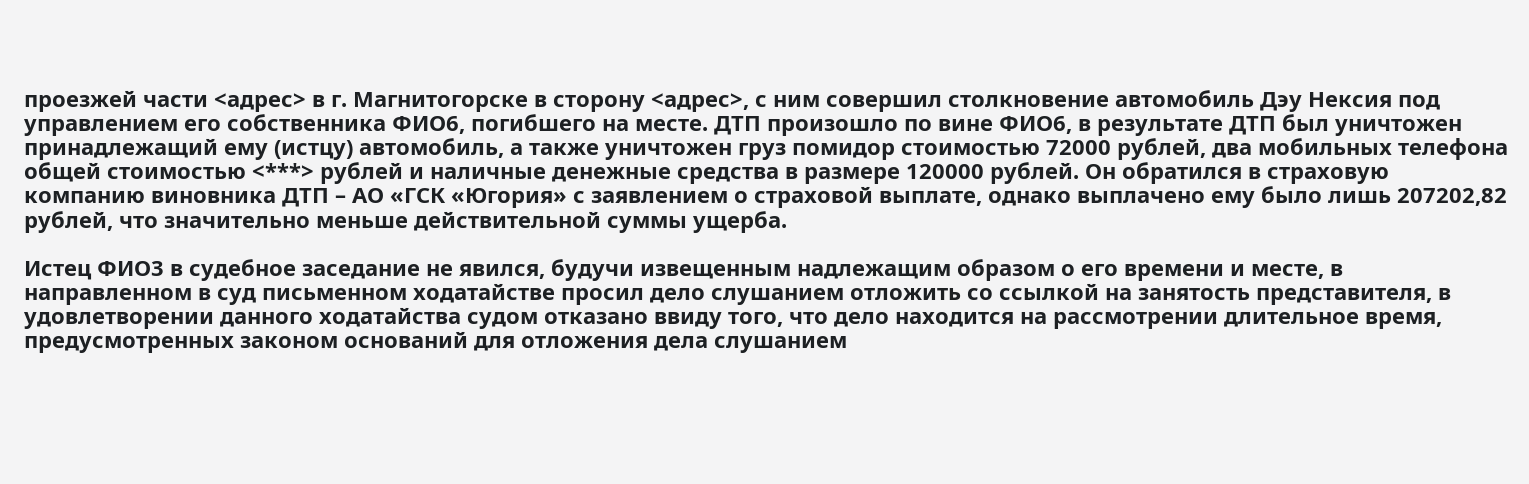проезжей части <адрес> в г. Магнитогорске в сторону <адрес>, с ним совершил столкновение автомобиль Дэу Нексия под управлением его собственника ФИО6, погибшего на месте. ДТП произошло по вине ФИО6, в результате ДТП был уничтожен принадлежащий ему (истцу) автомобиль, а также уничтожен груз помидор стоимостью 72000 рублей, два мобильных телефона общей стоимостью <***> рублей и наличные денежные средства в размере 120000 рублей. Он обратился в страховую компанию виновника ДТП – АО «ГСК «Югория» с заявлением о страховой выплате, однако выплачено ему было лишь 207202,82 рублей, что значительно меньше действительной суммы ущерба.

Истец ФИО3 в судебное заседание не явился, будучи извещенным надлежащим образом о его времени и месте, в направленном в суд письменном ходатайстве просил дело слушанием отложить со ссылкой на занятость представителя, в удовлетворении данного ходатайства судом отказано ввиду того, что дело находится на рассмотрении длительное время, предусмотренных законом оснований для отложения дела слушанием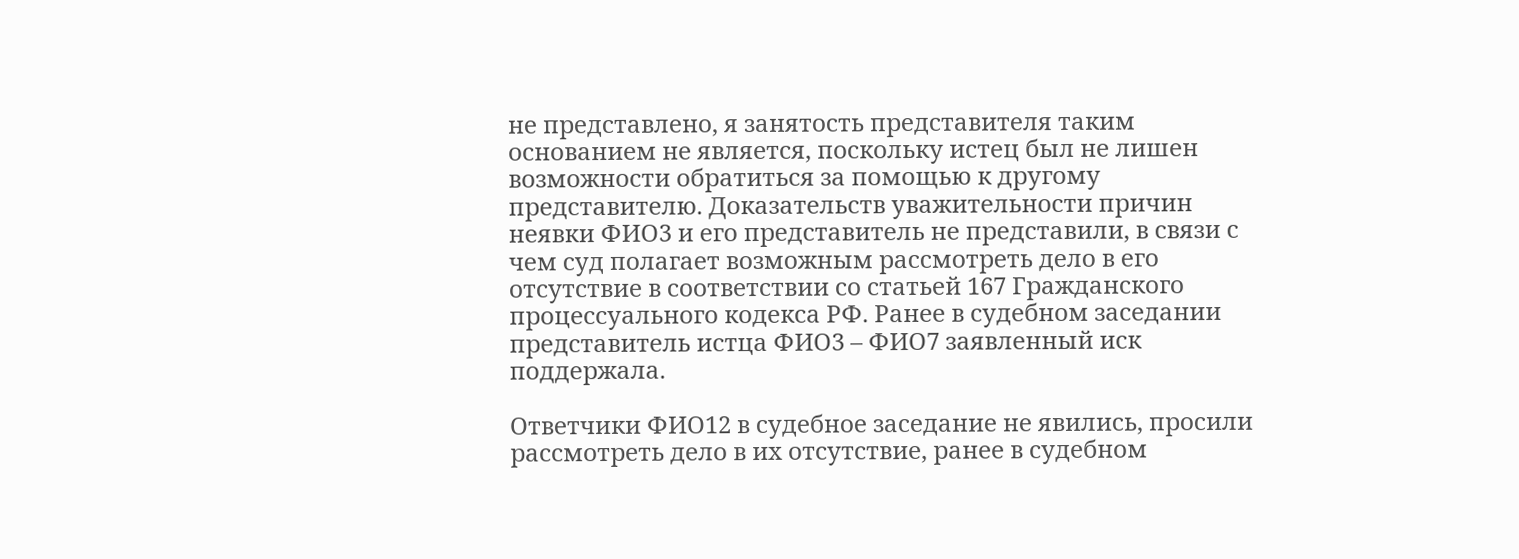не представлено, я занятость представителя таким основанием не является, поскольку истец был не лишен возможности обратиться за помощью к другому представителю. Доказательств уважительности причин неявки ФИО3 и его представитель не представили, в связи с чем суд полагает возможным рассмотреть дело в его отсутствие в соответствии со статьей 167 Гражданского процессуального кодекса РФ. Ранее в судебном заседании представитель истца ФИО3 – ФИО7 заявленный иск поддержала.

Ответчики ФИО12 в судебное заседание не явились, просили рассмотреть дело в их отсутствие, ранее в судебном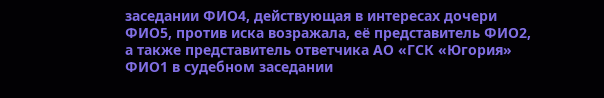заседании ФИО4, действующая в интересах дочери ФИО5, против иска возражала, её представитель ФИО2, а также представитель ответчика АО «ГСК «Югория» ФИО1 в судебном заседании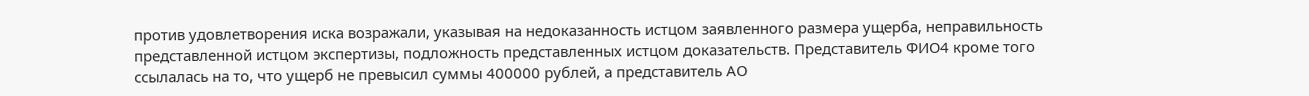против удовлетворения иска возражали, указывая на недоказанность истцом заявленного размера ущерба, неправильность представленной истцом экспертизы, подложность представленных истцом доказательств. Представитель ФИО4 кроме того ссылалась на то, что ущерб не превысил суммы 400000 рублей, а представитель АО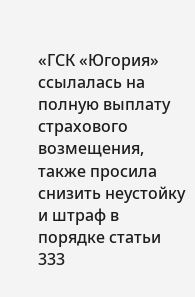«ГСК «Югория» ссылалась на полную выплату страхового возмещения, также просила снизить неустойку и штраф в порядке статьи 333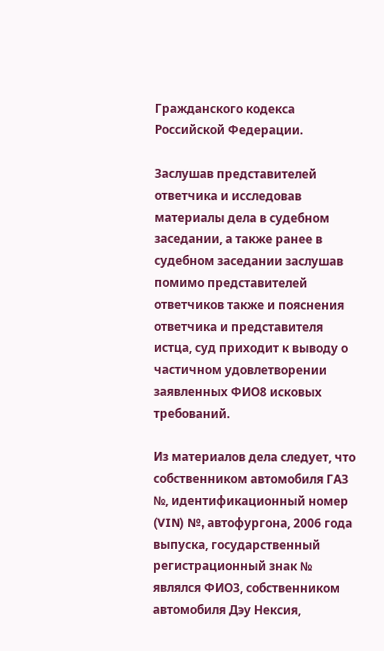Гражданского кодекса Российской Федерации.

Заслушав представителей ответчика и исследовав материалы дела в судебном заседании, а также ранее в судебном заседании заслушав помимо представителей ответчиков также и пояснения ответчика и представителя истца, суд приходит к выводу о частичном удовлетворении заявленных ФИО8 исковых требований.

Из материалов дела следует, что собственником автомобиля ГАЗ №, идентификационный номер (VIN) №, автофургона, 2006 года выпуска, государственный регистрационный знак № являлся ФИО3, собственником автомобиля Дэу Нексия,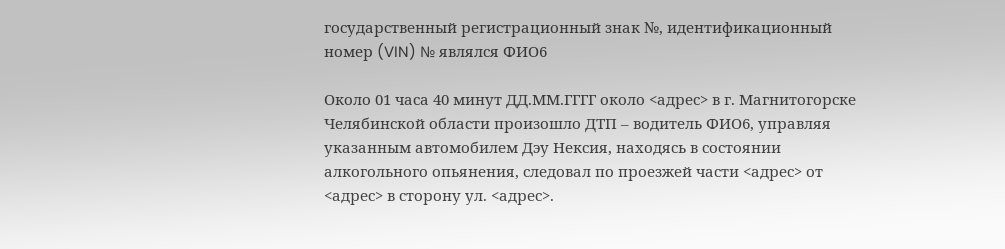государственный регистрационный знак №, идентификационный номер (VIN) № являлся ФИО6

Около 01 часа 40 минут ДД.ММ.ГГГГ около <адрес> в г. Магнитогорске Челябинской области произошло ДТП – водитель ФИО6, управляя указанным автомобилем Дэу Нексия, находясь в состоянии алкогольного опьянения, следовал по проезжей части <адрес> от <адрес> в сторону ул. <адрес>.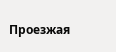Проезжая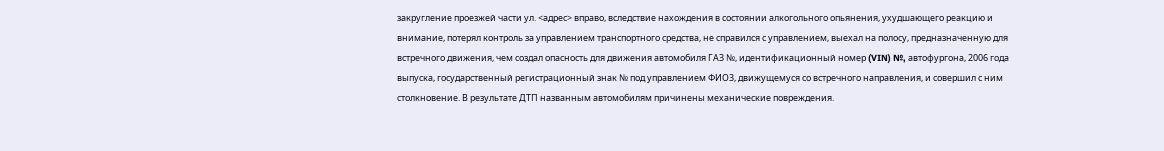закругление проезжей части ул. <адрес> вправо, вследствие нахождения в состоянии алкогольного опьянения, ухудшающего реакцию и внимание, потерял контроль за управлением транспортного средства, не справился с управлением, выехал на полосу, предназначенную для встречного движения, чем создал опасность для движения автомобиля ГАЗ №, идентификационный номер (VIN) №, автофургона, 2006 года выпуска, государственный регистрационный знак № под управлением ФИО3, движущемуся со встречного направления, и совершил с ним столкновение. В результате ДТП названным автомобилям причинены механические повреждения.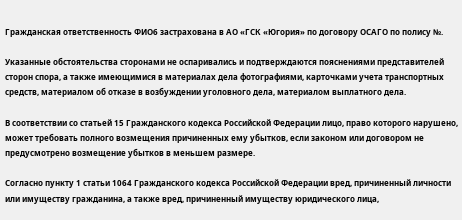Гражданская ответственность ФИО6 застрахована в АО «ГСК «Югория» по договору ОСАГО по полису №.

Указанные обстоятельства сторонами не оспаривались и подтверждаются пояснениями представителей сторон спора, а также имеющимися в материалах дела фотографиями, карточками учета транспортных средств, материалом об отказе в возбуждении уголовного дела, материалом выплатного дела.

В соответствии со статьей 15 Гражданского кодекса Российской Федерации лицо, право которого нарушено, может требовать полного возмещения причиненных ему убытков, если законом или договором не предусмотрено возмещение убытков в меньшем размере.

Согласно пункту 1 статьи 1064 Гражданского кодекса Российской Федерации вред, причиненный личности или имуществу гражданина, а также вред, причиненный имуществу юридического лица,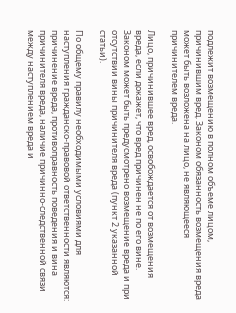подлежит возмещению в полном объеме лицом, причинившим вред. Законом обязанность возмещения вреда может быть возложена на лицо, не являющееся причинителем вреда.

Лицо, причинившее вред, освобождается от возмещения вреда, если докажет, что вред причинен не по его вине. Законом может быть предусмотрено возмещение вреда и при отсутствии вины причинителя вреда (пункт 2 указанной статьи).

По общему правилу необходимыми условиями для наступления гражданско-правовой ответственности являются: причинение вреда, противоправность поведения и вина причинителя вреда, наличие причинно-следственной связи между наступлением вреда и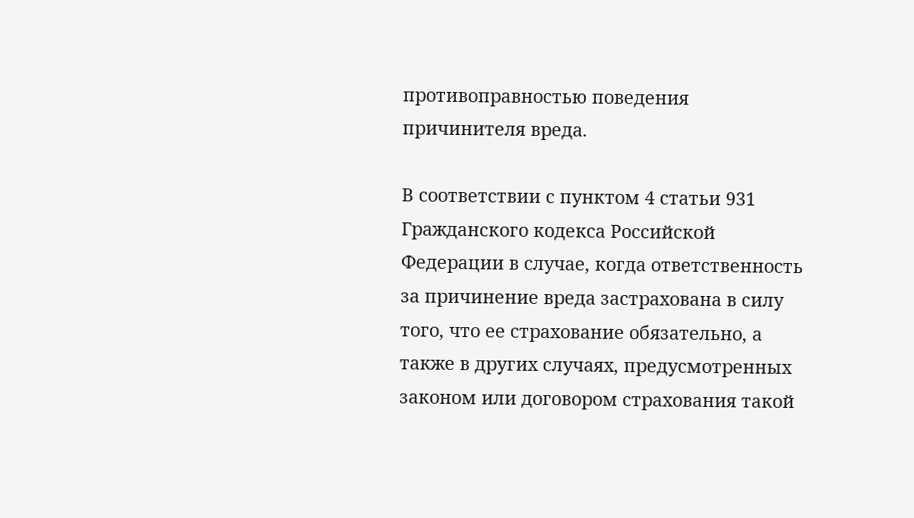противоправностью поведения причинителя вреда.

В соответствии с пунктом 4 статьи 931 Гражданского кодекса Российской Федерации в случае, когда ответственность за причинение вреда застрахована в силу того, что ее страхование обязательно, а также в других случаях, предусмотренных законом или договором страхования такой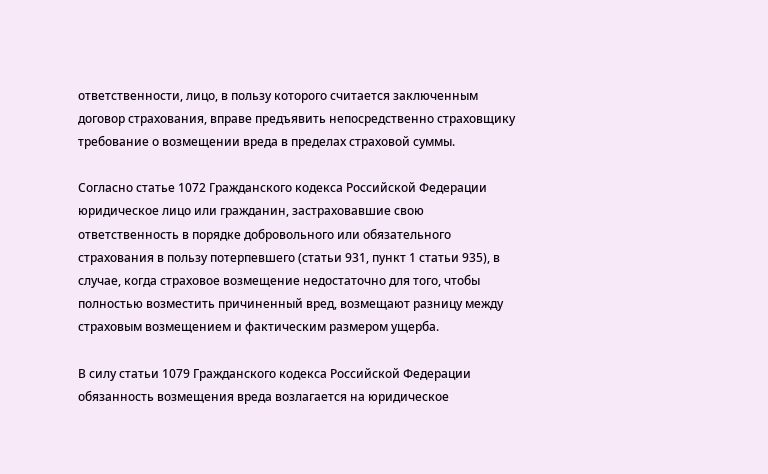ответственности, лицо, в пользу которого считается заключенным договор страхования, вправе предъявить непосредственно страховщику требование о возмещении вреда в пределах страховой суммы.

Согласно статье 1072 Гражданского кодекса Российской Федерации юридическое лицо или гражданин, застраховавшие свою ответственность в порядке добровольного или обязательного страхования в пользу потерпевшего (статьи 931, пункт 1 статьи 935), в случае, когда страховое возмещение недостаточно для того, чтобы полностью возместить причиненный вред, возмещают разницу между страховым возмещением и фактическим размером ущерба.

В силу статьи 1079 Гражданского кодекса Российской Федерации обязанность возмещения вреда возлагается на юридическое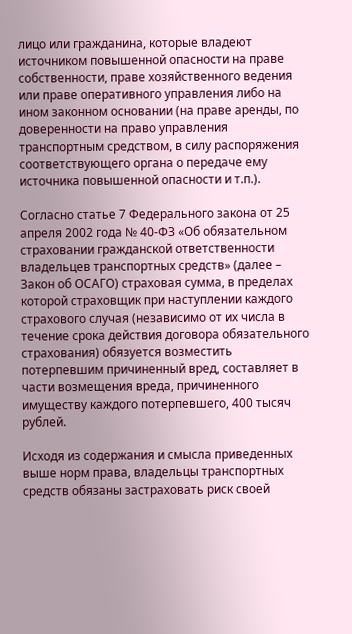лицо или гражданина, которые владеют источником повышенной опасности на праве собственности, праве хозяйственного ведения или праве оперативного управления либо на ином законном основании (на праве аренды, по доверенности на право управления транспортным средством, в силу распоряжения соответствующего органа о передаче ему источника повышенной опасности и т.п.).

Согласно статье 7 Федерального закона от 25 апреля 2002 года № 40-ФЗ «Об обязательном страховании гражданской ответственности владельцев транспортных средств» (далее – Закон об ОСАГО) страховая сумма, в пределах которой страховщик при наступлении каждого страхового случая (независимо от их числа в течение срока действия договора обязательного страхования) обязуется возместить потерпевшим причиненный вред, составляет в части возмещения вреда, причиненного имуществу каждого потерпевшего, 400 тысяч рублей.

Исходя из содержания и смысла приведенных выше норм права, владельцы транспортных средств обязаны застраховать риск своей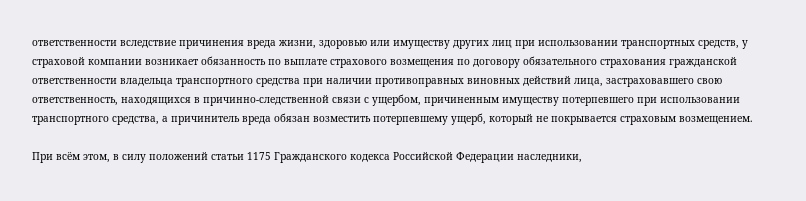ответственности вследствие причинения вреда жизни, здоровью или имуществу других лиц при использовании транспортных средств, у страховой компании возникает обязанность по выплате страхового возмещения по договору обязательного страхования гражданской ответственности владельца транспортного средства при наличии противоправных виновных действий лица, застраховавшего свою ответственность, находящихся в причинно-следственной связи с ущербом, причиненным имуществу потерпевшего при использовании транспортного средства, а причинитель вреда обязан возместить потерпевшему ущерб, который не покрывается страховым возмещением.

При всём этом, в силу положений статьи 1175 Гражданского кодекса Российской Федерации наследники,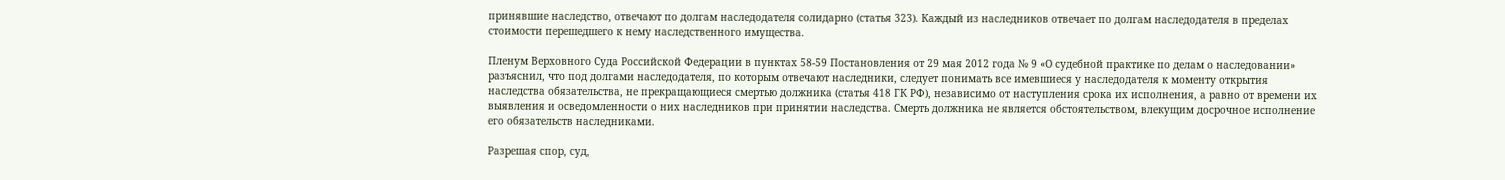принявшие наследство, отвечают по долгам наследодателя солидарно (статья 323). Каждый из наследников отвечает по долгам наследодателя в пределах стоимости перешедшего к нему наследственного имущества.

Пленум Верховного Суда Российской Федерации в пунктах 58-59 Постановления от 29 мая 2012 года № 9 «О судебной практике по делам о наследовании» разъяснил, что под долгами наследодателя, по которым отвечают наследники, следует понимать все имевшиеся у наследодателя к моменту открытия наследства обязательства, не прекращающиеся смертью должника (статья 418 ГК РФ), независимо от наступления срока их исполнения, а равно от времени их выявления и осведомленности о них наследников при принятии наследства. Смерть должника не является обстоятельством, влекущим досрочное исполнение его обязательств наследниками.

Разрешая спор, суд,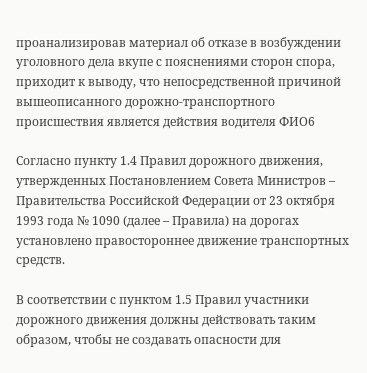проанализировав материал об отказе в возбуждении уголовного дела вкупе с пояснениями сторон спора, приходит к выводу, что непосредственной причиной вышеописанного дорожно-транспортного происшествия является действия водителя ФИО6

Согласно пункту 1.4 Правил дорожного движения, утвержденных Постановлением Совета Министров – Правительства Российской Федерации от 23 октября 1993 года № 1090 (далее – Правила) на дорогах установлено правостороннее движение транспортных средств.

В соответствии с пунктом 1.5 Правил участники дорожного движения должны действовать таким образом, чтобы не создавать опасности для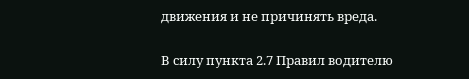движения и не причинять вреда.

В силу пункта 2.7 Правил водителю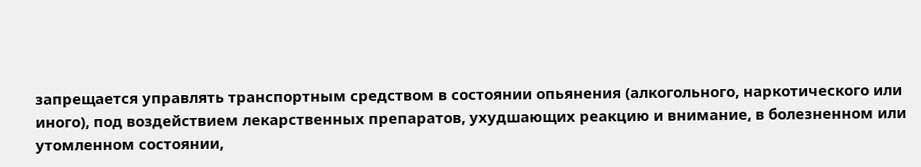запрещается управлять транспортным средством в состоянии опьянения (алкогольного, наркотического или иного), под воздействием лекарственных препаратов, ухудшающих реакцию и внимание, в болезненном или утомленном состоянии,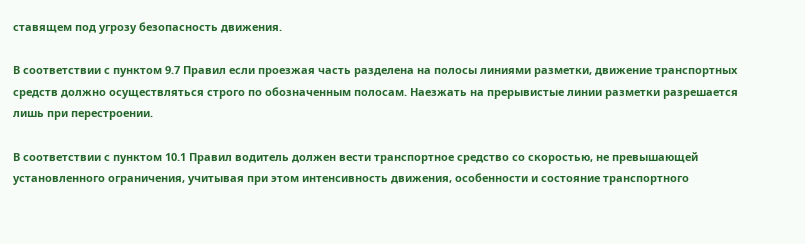ставящем под угрозу безопасность движения.

В соответствии с пунктом 9.7 Правил если проезжая часть разделена на полосы линиями разметки, движение транспортных средств должно осуществляться строго по обозначенным полосам. Наезжать на прерывистые линии разметки разрешается лишь при перестроении.

В соответствии с пунктом 10.1 Правил водитель должен вести транспортное средство со скоростью, не превышающей установленного ограничения, учитывая при этом интенсивность движения, особенности и состояние транспортного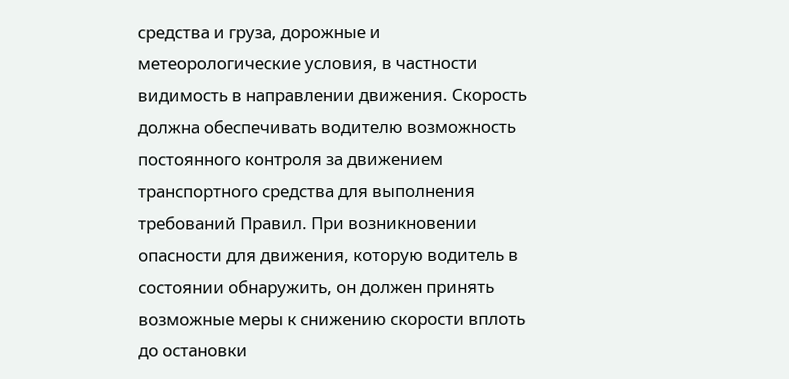средства и груза, дорожные и метеорологические условия, в частности видимость в направлении движения. Скорость должна обеспечивать водителю возможность постоянного контроля за движением транспортного средства для выполнения требований Правил. При возникновении опасности для движения, которую водитель в состоянии обнаружить, он должен принять возможные меры к снижению скорости вплоть до остановки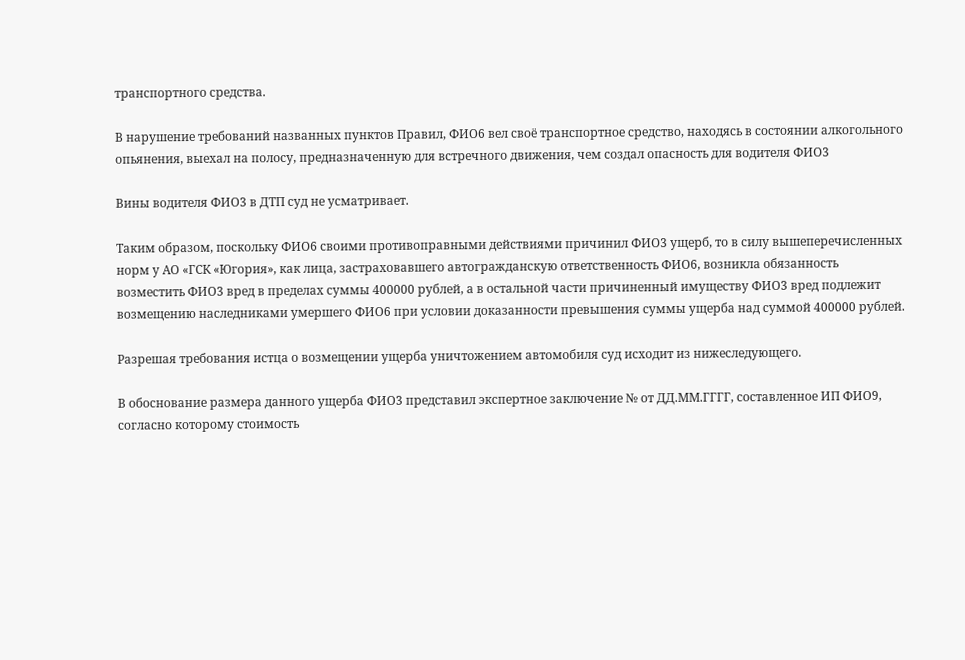транспортного средства.

В нарушение требований названных пунктов Правил, ФИО6 вел своё транспортное средство, находясь в состоянии алкогольного опьянения, выехал на полосу, предназначенную для встречного движения, чем создал опасность для водителя ФИО3

Вины водителя ФИО3 в ДТП суд не усматривает.

Таким образом, поскольку ФИО6 своими противоправными действиями причинил ФИО3 ущерб, то в силу вышеперечисленных норм у АО «ГСК «Югория», как лица, застраховавшего автогражданскую ответственность ФИО6, возникла обязанность возместить ФИО3 вред в пределах суммы 400000 рублей, а в остальной части причиненный имуществу ФИО3 вред подлежит возмещению наследниками умершего ФИО6 при условии доказанности превышения суммы ущерба над суммой 400000 рублей.

Разрешая требования истца о возмещении ущерба уничтожением автомобиля суд исходит из нижеследующего.

В обоснование размера данного ущерба ФИО3 представил экспертное заключение № от ДД.ММ.ГГГГ, составленное ИП ФИО9, согласно которому стоимость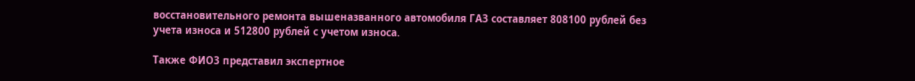восстановительного ремонта вышеназванного автомобиля ГАЗ составляет 808100 рублей без учета износа и 512800 рублей с учетом износа.

Также ФИО3 представил экспертное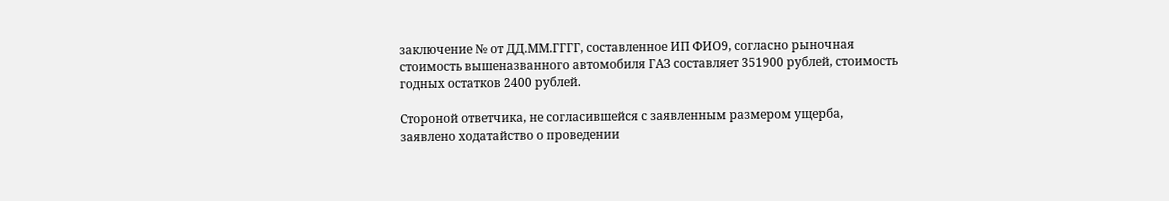заключение № от ДД.ММ.ГГГГ, составленное ИП ФИО9, согласно рыночная стоимость вышеназванного автомобиля ГАЗ составляет 351900 рублей, стоимость годных остатков 2400 рублей.

Стороной ответчика, не согласившейся с заявленным размером ущерба, заявлено ходатайство о проведении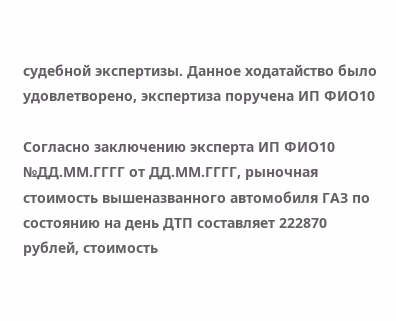судебной экспертизы. Данное ходатайство было удовлетворено, экспертиза поручена ИП ФИО10

Согласно заключению эксперта ИП ФИО10 №ДД.ММ.ГГГГ от ДД.ММ.ГГГГ, рыночная стоимость вышеназванного автомобиля ГАЗ по состоянию на день ДТП составляет 222870 рублей, стоимость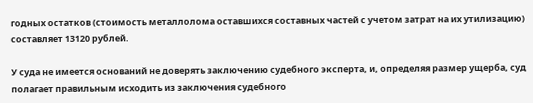годных остатков (стоимость металлолома оставшихся составных частей с учетом затрат на их утилизацию) составляет 13120 рублей.

У суда не имеется оснований не доверять заключению судебного эксперта, и, определяя размер ущерба, суд полагает правильным исходить из заключения судебного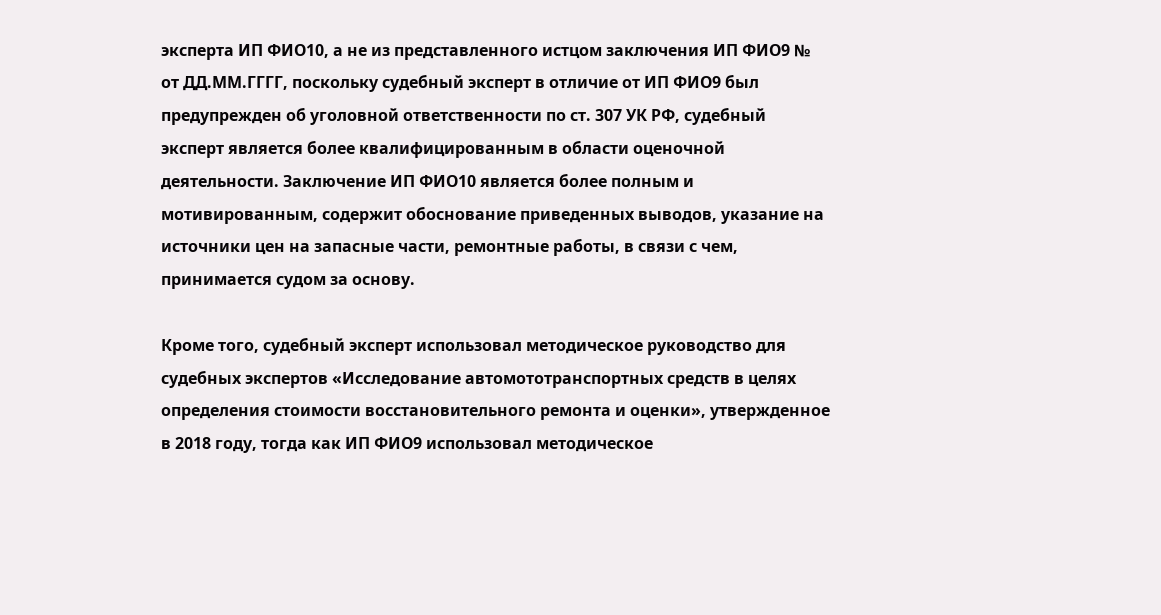эксперта ИП ФИО10, а не из представленного истцом заключения ИП ФИО9 № от ДД.ММ.ГГГГ, поскольку судебный эксперт в отличие от ИП ФИО9 был предупрежден об уголовной ответственности по ст. 307 УК РФ, судебный эксперт является более квалифицированным в области оценочной деятельности. Заключение ИП ФИО10 является более полным и мотивированным, содержит обоснование приведенных выводов, указание на источники цен на запасные части, ремонтные работы, в связи с чем, принимается судом за основу.

Кроме того, судебный эксперт использовал методическое руководство для судебных экспертов «Исследование автомототранспортных средств в целях определения стоимости восстановительного ремонта и оценки», утвержденное в 2018 году, тогда как ИП ФИО9 использовал методическое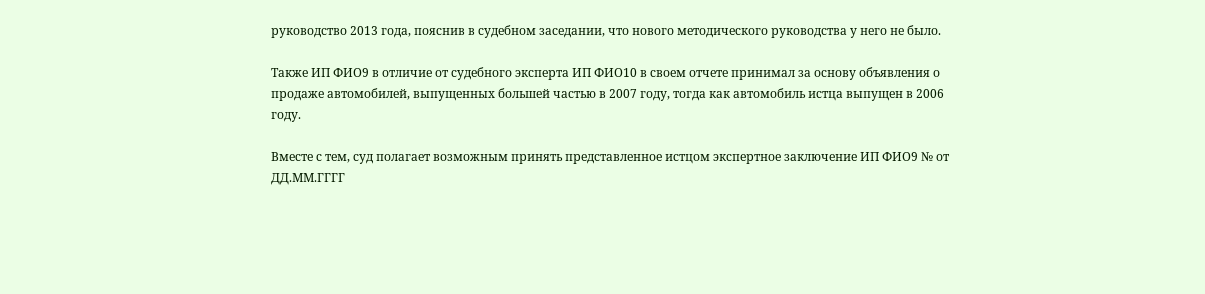руководство 2013 года, пояснив в судебном заседании, что нового методического руководства у него не было.

Также ИП ФИО9 в отличие от судебного эксперта ИП ФИО10 в своем отчете принимал за основу объявления о продаже автомобилей, выпущенных большей частью в 2007 году, тогда как автомобиль истца выпущен в 2006 году.

Вместе с тем, суд полагает возможным принять представленное истцом экспертное заключение ИП ФИО9 № от ДД.ММ.ГГГГ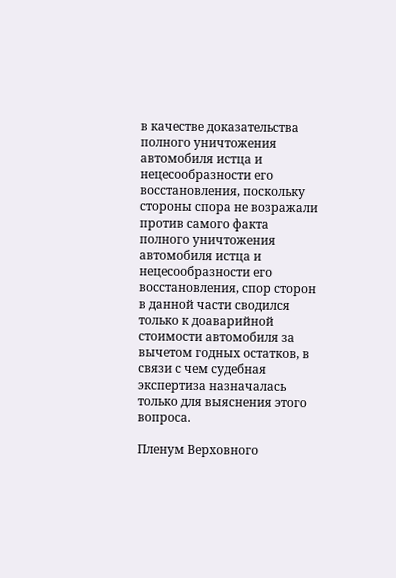в качестве доказательства полного уничтожения автомобиля истца и нецесообразности его восстановления, поскольку стороны спора не возражали против самого факта полного уничтожения автомобиля истца и нецесообразности его восстановления, спор сторон в данной части сводился только к доаварийной стоимости автомобиля за вычетом годных остатков, в связи с чем судебная экспертиза назначалась только для выяснения этого вопроса.

Пленум Верховного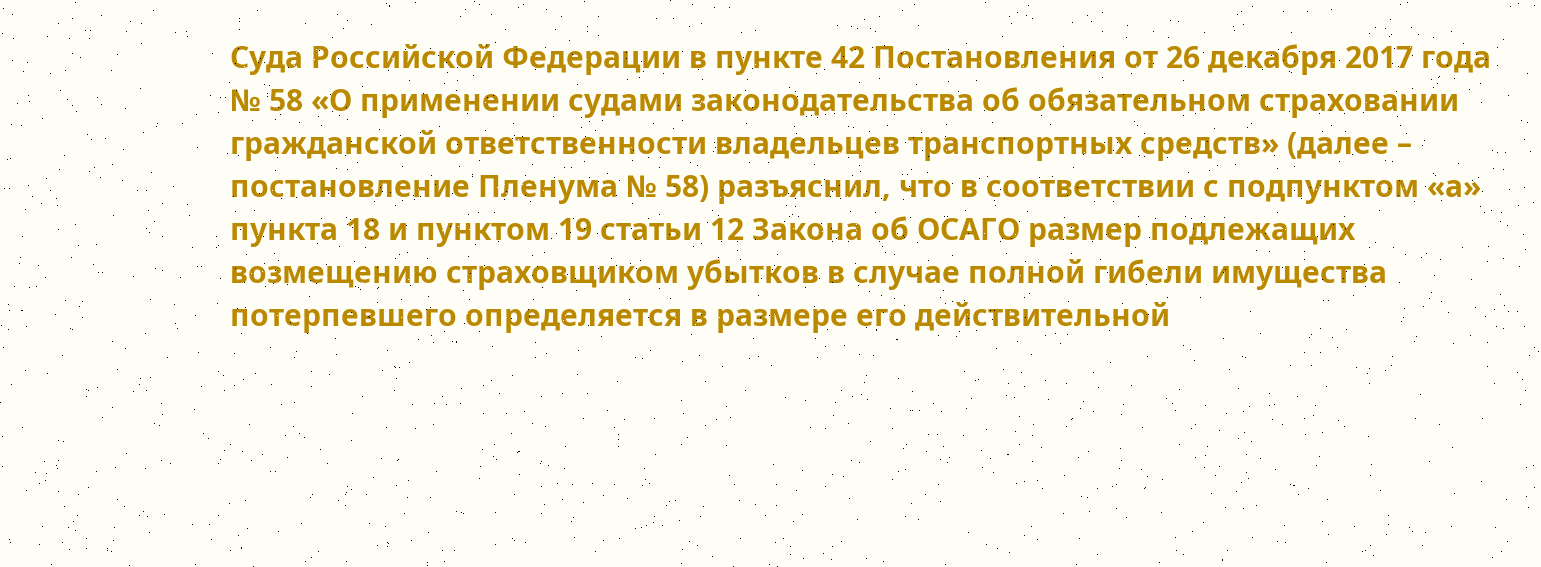Суда Российской Федерации в пункте 42 Постановления от 26 декабря 2017 года № 58 «О применении судами законодательства об обязательном страховании гражданской ответственности владельцев транспортных средств» (далее – постановление Пленума № 58) разъяснил, что в соответствии с подпунктом «а» пункта 18 и пунктом 19 статьи 12 Закона об ОСАГО размер подлежащих возмещению страховщиком убытков в случае полной гибели имущества потерпевшего определяется в размере его действительной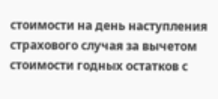стоимости на день наступления страхового случая за вычетом стоимости годных остатков с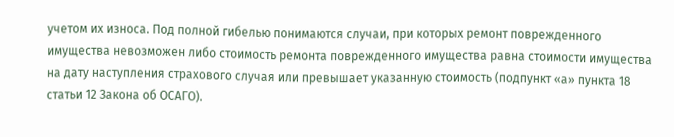учетом их износа. Под полной гибелью понимаются случаи, при которых ремонт поврежденного имущества невозможен либо стоимость ремонта поврежденного имущества равна стоимости имущества на дату наступления страхового случая или превышает указанную стоимость (подпункт «а» пункта 18 статьи 12 Закона об ОСАГО).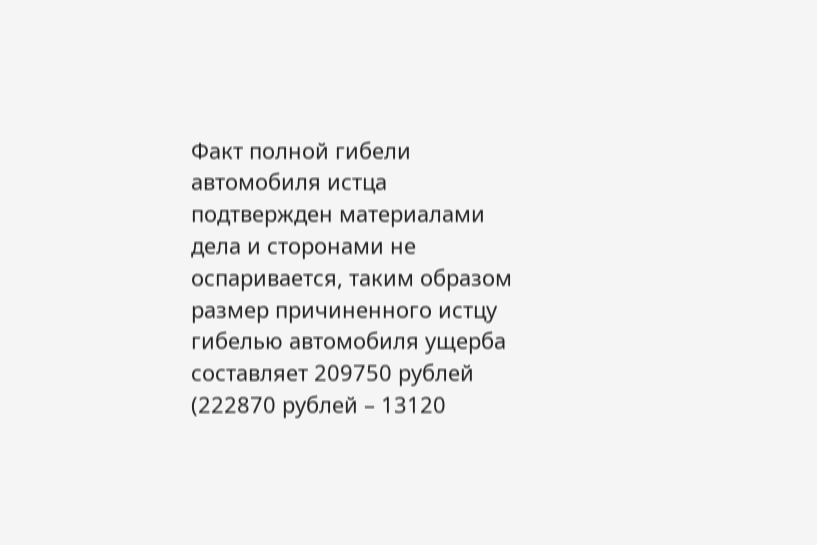Факт полной гибели автомобиля истца подтвержден материалами дела и сторонами не оспаривается, таким образом размер причиненного истцу гибелью автомобиля ущерба составляет 209750 рублей (222870 рублей – 13120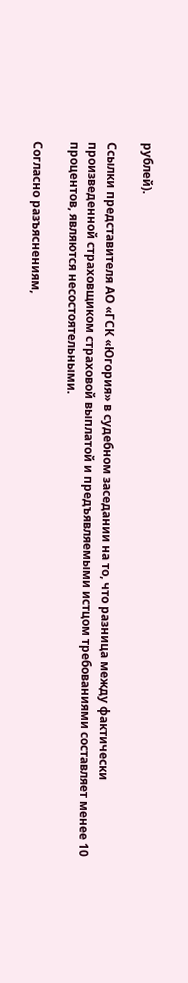рублей).

Ссылки представителя АО «ГСК «Югория» в судебном заседании на то, что разница между фактически произведенной страховщиком страховой выплатой и предъявляемыми истцом требованиями составляет менее 10 процентов, являются несостоятельными.

Согласно разъяснениям,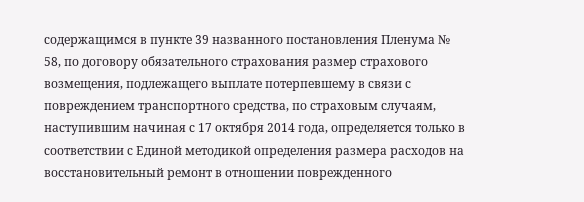содержащимся в пункте 39 названного постановления Пленума № 58, по договору обязательного страхования размер страхового возмещения, подлежащего выплате потерпевшему в связи с повреждением транспортного средства, по страховым случаям, наступившим начиная с 17 октября 2014 года, определяется только в соответствии с Единой методикой определения размера расходов на восстановительный ремонт в отношении поврежденного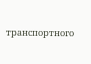транспортного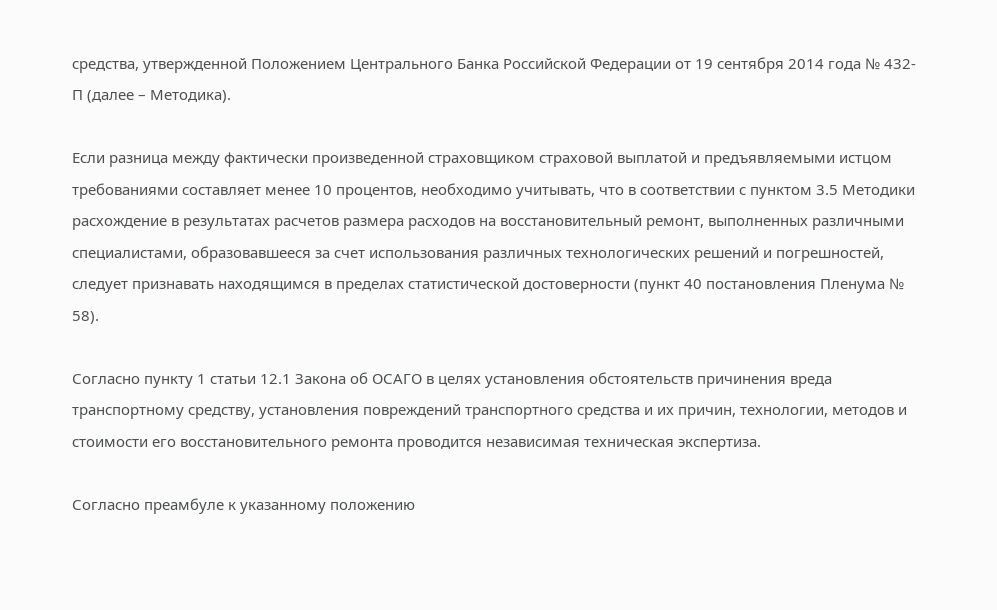средства, утвержденной Положением Центрального Банка Российской Федерации от 19 сентября 2014 года № 432-П (далее – Методика).

Если разница между фактически произведенной страховщиком страховой выплатой и предъявляемыми истцом требованиями составляет менее 10 процентов, необходимо учитывать, что в соответствии с пунктом 3.5 Методики расхождение в результатах расчетов размера расходов на восстановительный ремонт, выполненных различными специалистами, образовавшееся за счет использования различных технологических решений и погрешностей, следует признавать находящимся в пределах статистической достоверности (пункт 40 постановления Пленума № 58).

Согласно пункту 1 статьи 12.1 Закона об ОСАГО в целях установления обстоятельств причинения вреда транспортному средству, установления повреждений транспортного средства и их причин, технологии, методов и стоимости его восстановительного ремонта проводится независимая техническая экспертиза.

Согласно преамбуле к указанному положению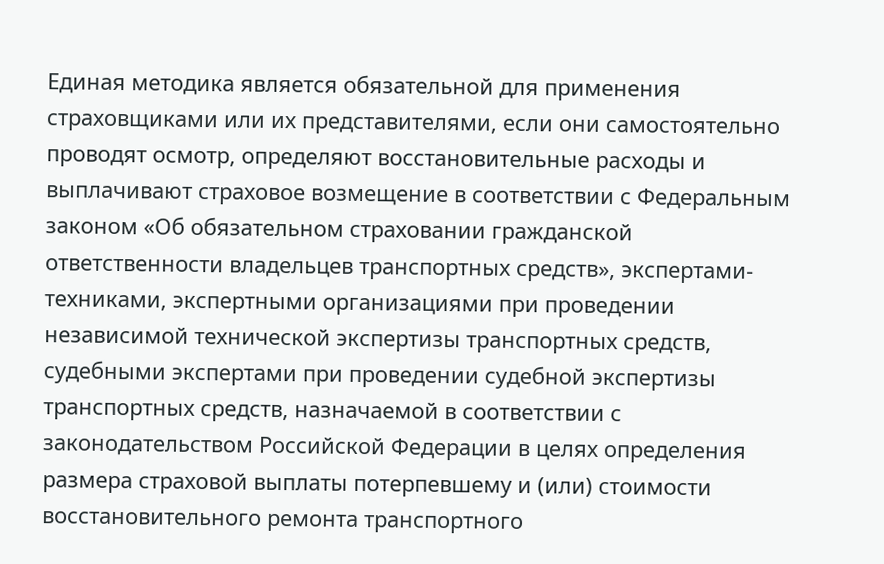Единая методика является обязательной для применения страховщиками или их представителями, если они самостоятельно проводят осмотр, определяют восстановительные расходы и выплачивают страховое возмещение в соответствии с Федеральным законом «Об обязательном страховании гражданской ответственности владельцев транспортных средств», экспертами-техниками, экспертными организациями при проведении независимой технической экспертизы транспортных средств, судебными экспертами при проведении судебной экспертизы транспортных средств, назначаемой в соответствии с законодательством Российской Федерации в целях определения размера страховой выплаты потерпевшему и (или) стоимости восстановительного ремонта транспортного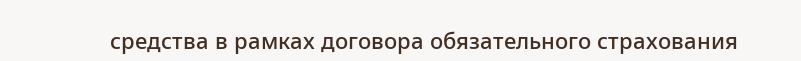средства в рамках договора обязательного страхования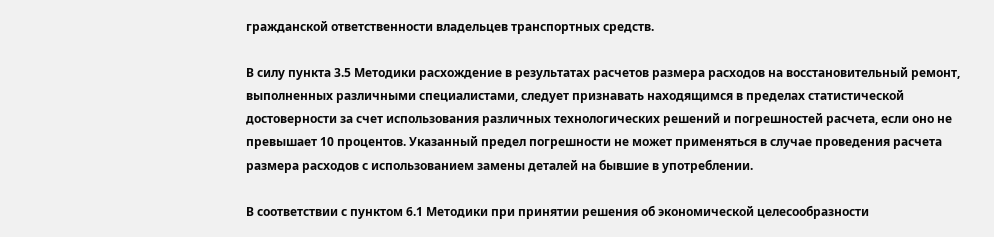гражданской ответственности владельцев транспортных средств.

В силу пункта 3.5 Методики расхождение в результатах расчетов размера расходов на восстановительный ремонт, выполненных различными специалистами, следует признавать находящимся в пределах статистической достоверности за счет использования различных технологических решений и погрешностей расчета, если оно не превышает 10 процентов. Указанный предел погрешности не может применяться в случае проведения расчета размера расходов с использованием замены деталей на бывшие в употреблении.

В соответствии с пунктом 6.1 Методики при принятии решения об экономической целесообразности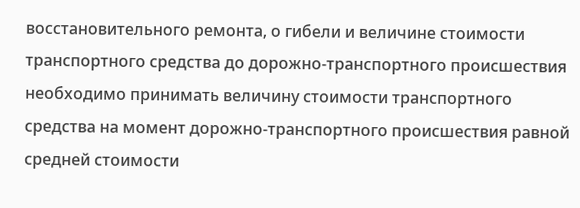восстановительного ремонта, о гибели и величине стоимости транспортного средства до дорожно-транспортного происшествия необходимо принимать величину стоимости транспортного средства на момент дорожно-транспортного происшествия равной средней стоимости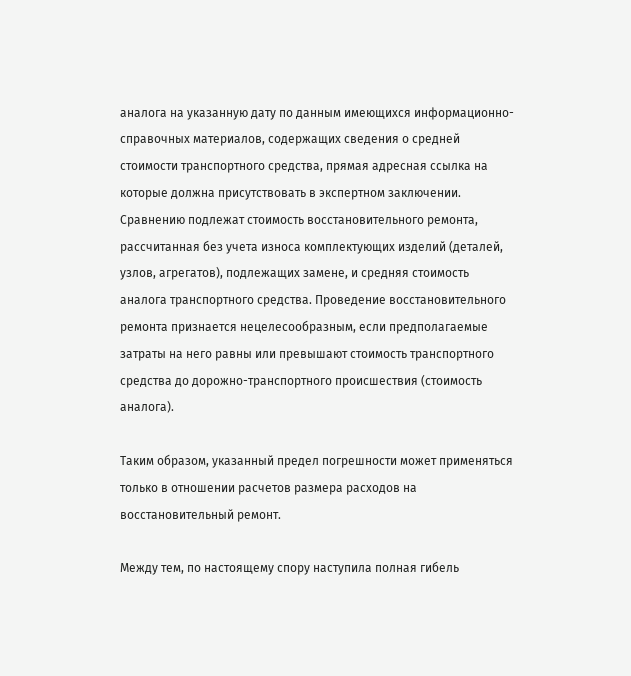аналога на указанную дату по данным имеющихся информационно-справочных материалов, содержащих сведения о средней стоимости транспортного средства, прямая адресная ссылка на которые должна присутствовать в экспертном заключении. Сравнению подлежат стоимость восстановительного ремонта, рассчитанная без учета износа комплектующих изделий (деталей, узлов, агрегатов), подлежащих замене, и средняя стоимость аналога транспортного средства. Проведение восстановительного ремонта признается нецелесообразным, если предполагаемые затраты на него равны или превышают стоимость транспортного средства до дорожно-транспортного происшествия (стоимость аналога).

Таким образом, указанный предел погрешности может применяться только в отношении расчетов размера расходов на восстановительный ремонт.

Между тем, по настоящему спору наступила полная гибель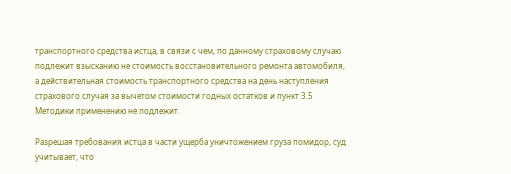транспортного средства истца, в связи с чем, по данному страховому случаю подлежит взысканию не стоимость восстановительного ремонта автомобиля, а действительная стоимость транспортного средства на день наступления страхового случая за вычетом стоимости годных остатков и пункт 3.5 Методики применению не подлежит.

Разрешая требования истца в части ущерба уничтожением груза помидор, суд учитывает, что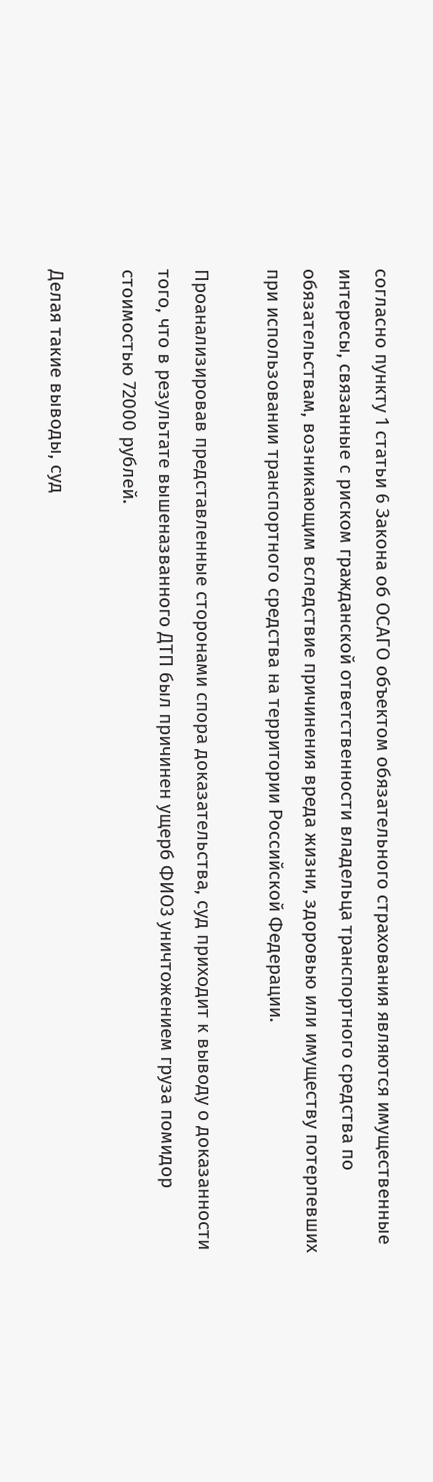согласно пункту 1 статьи 6 Закона об ОСАГО объектом обязательного страхования являются имущественные интересы, связанные с риском гражданской ответственности владельца транспортного средства по обязательствам, возникающим вследствие причинения вреда жизни, здоровью или имуществу потерпевших при использовании транспортного средства на территории Российской Федерации.

Проанализировав представленные сторонами спора доказательства, суд приходит к выводу о доказанности того, что в результате вышеназванного ДТП был причинен ущерб ФИО3 уничтожением груза помидор стоимостью 72000 рублей.

Делая такие выводы, суд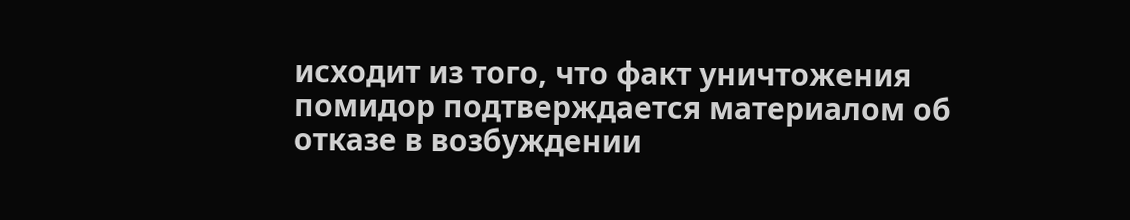исходит из того, что факт уничтожения помидор подтверждается материалом об отказе в возбуждении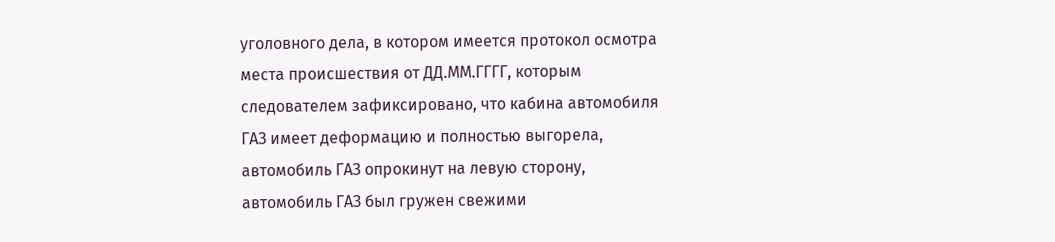уголовного дела, в котором имеется протокол осмотра места происшествия от ДД.ММ.ГГГГ, которым следователем зафиксировано, что кабина автомобиля ГАЗ имеет деформацию и полностью выгорела, автомобиль ГАЗ опрокинут на левую сторону, автомобиль ГАЗ был гружен свежими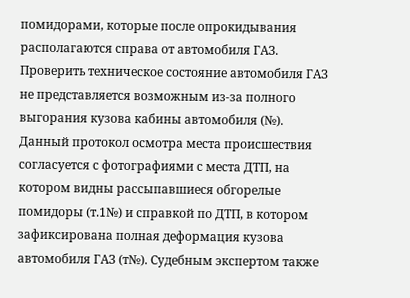помидорами, которые после опрокидывания располагаются справа от автомобиля ГАЗ. Проверить техническое состояние автомобиля ГАЗ не представляется возможным из-за полного выгорания кузова кабины автомобиля (№). Данный протокол осмотра места происшествия согласуется с фотографиями с места ДТП, на котором видны рассыпавшиеся обгорелые помидоры (т.1№) и справкой по ДТП, в котором зафиксирована полная деформация кузова автомобиля ГАЗ (т№). Судебным экспертом также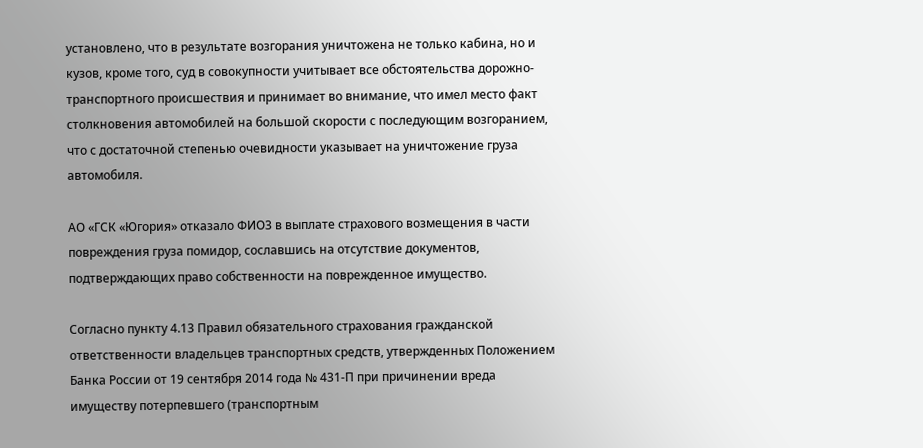установлено, что в результате возгорания уничтожена не только кабина, но и кузов, кроме того, суд в совокупности учитывает все обстоятельства дорожно-транспортного происшествия и принимает во внимание, что имел место факт столкновения автомобилей на большой скорости с последующим возгоранием, что с достаточной степенью очевидности указывает на уничтожение груза автомобиля.

АО «ГСК «Югория» отказало ФИО3 в выплате страхового возмещения в части повреждения груза помидор, сославшись на отсутствие документов, подтверждающих право собственности на поврежденное имущество.

Согласно пункту 4.13 Правил обязательного страхования гражданской ответственности владельцев транспортных средств, утвержденных Положением Банка России от 19 сентября 2014 года № 431-П при причинении вреда имуществу потерпевшего (транспортным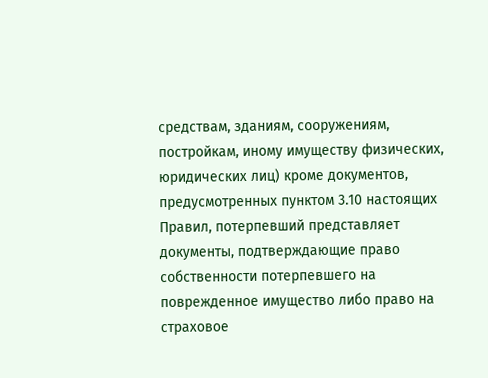средствам, зданиям, сооружениям, постройкам, иному имуществу физических, юридических лиц) кроме документов, предусмотренных пунктом 3.10 настоящих Правил, потерпевший представляет документы, подтверждающие право собственности потерпевшего на поврежденное имущество либо право на страховое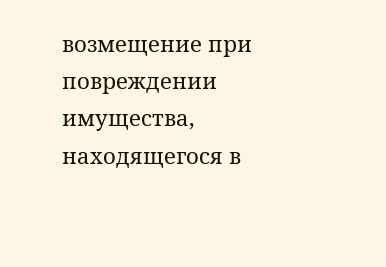возмещение при повреждении имущества, находящегося в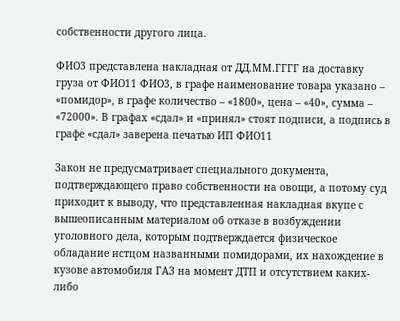собственности другого лица.

ФИО3 представлена накладная от ДД.ММ.ГГГГ на доставку груза от ФИО11 ФИО3, в графе наименование товара указано – «помидор», в графе количество – «1800», цена – «40», сумма – «72000». В графах «сдал» и «принял» стоят подписи, а подпись в графе «сдал» заверена печатью ИП ФИО11

Закон не предусматривает специального документа, подтверждающего право собственности на овощи, а потому суд приходит к выводу, что представленная накладная вкупе с вышеописанным материалом об отказе в возбуждении уголовного дела, которым подтверждается физическое обладание истцом названными помидорами, их нахождение в кузове автомобиля ГАЗ на момент ДТП и отсутствием каких-либо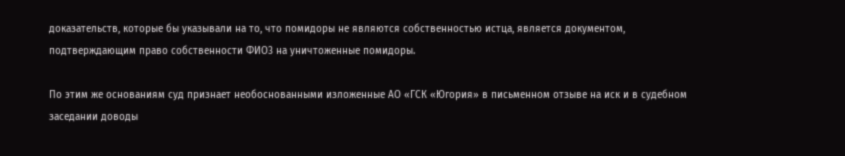доказательств, которые бы указывали на то, что помидоры не являются собственностью истца, является документом, подтверждающим право собственности ФИО3 на уничтоженные помидоры.

По этим же основаниям суд признает необоснованными изложенные АО «ГСК «Югория» в письменном отзыве на иск и в судебном заседании доводы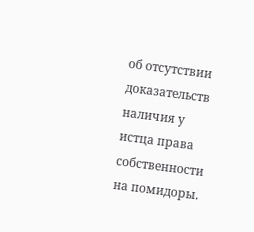об отсутствии доказательств наличия у истца права собственности на помидоры.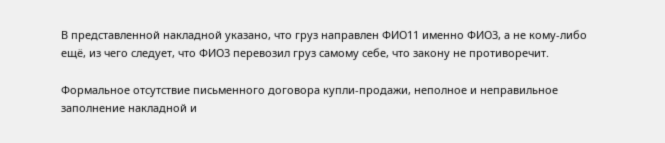В представленной накладной указано, что груз направлен ФИО11 именно ФИО3, а не кому-либо ещё, из чего следует, что ФИО3 перевозил груз самому себе, что закону не противоречит.

Формальное отсутствие письменного договора купли-продажи, неполное и неправильное заполнение накладной и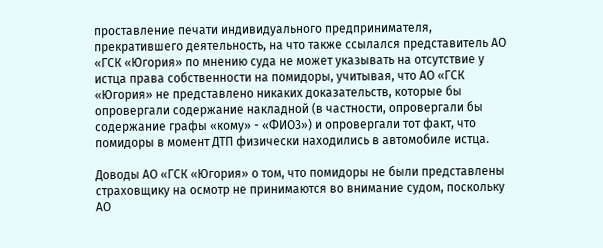проставление печати индивидуального предпринимателя, прекратившего деятельность, на что также ссылался представитель АО «ГСК «Югория» по мнению суда не может указывать на отсутствие у истца права собственности на помидоры, учитывая, что АО «ГСК «Югория» не представлено никаких доказательств, которые бы опровергали содержание накладной (в частности, опровергали бы содержание графы «кому» - «ФИО3») и опровергали тот факт, что помидоры в момент ДТП физически находились в автомобиле истца.

Доводы АО «ГСК «Югория» о том, что помидоры не были представлены страховщику на осмотр не принимаются во внимание судом, поскольку АО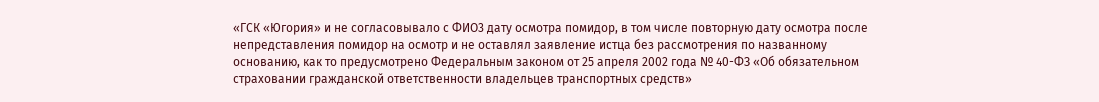«ГСК «Югория» и не согласовывало с ФИО3 дату осмотра помидор, в том числе повторную дату осмотра после непредставления помидор на осмотр и не оставлял заявление истца без рассмотрения по названному основанию, как то предусмотрено Федеральным законом от 25 апреля 2002 года № 40-ФЗ «Об обязательном страховании гражданской ответственности владельцев транспортных средств»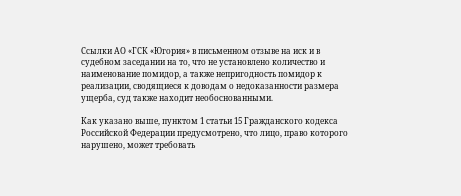Ссылки АО «ГСК «Югория» в письменном отзыве на иск и в судебном заседании на то, что не установлено количество и наименование помидор, а также непригодность помидор к реализации, сводящиеся к доводам о недоказанности размера ущерба, суд также находит необоснованными.

Как указано выше, пунктом 1 статьи 15 Гражданского кодекса Российской Федерации предусмотрено, что лицо, право которого нарушено, может требовать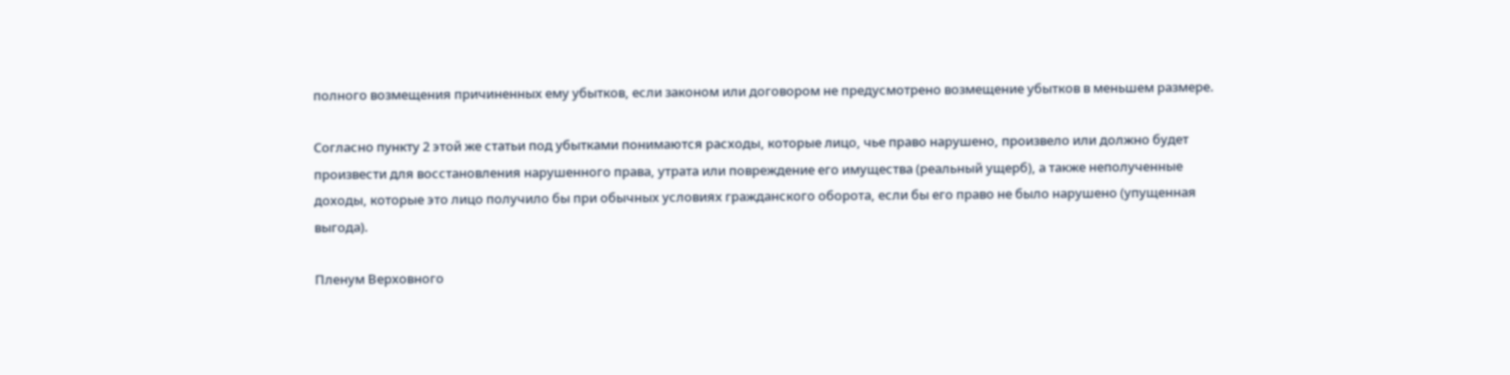полного возмещения причиненных ему убытков, если законом или договором не предусмотрено возмещение убытков в меньшем размере.

Согласно пункту 2 этой же статьи под убытками понимаются расходы, которые лицо, чье право нарушено, произвело или должно будет произвести для восстановления нарушенного права, утрата или повреждение его имущества (реальный ущерб), а также неполученные доходы, которые это лицо получило бы при обычных условиях гражданского оборота, если бы его право не было нарушено (упущенная выгода).

Пленум Верховного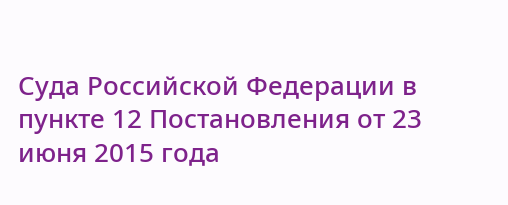Суда Российской Федерации в пункте 12 Постановления от 23 июня 2015 года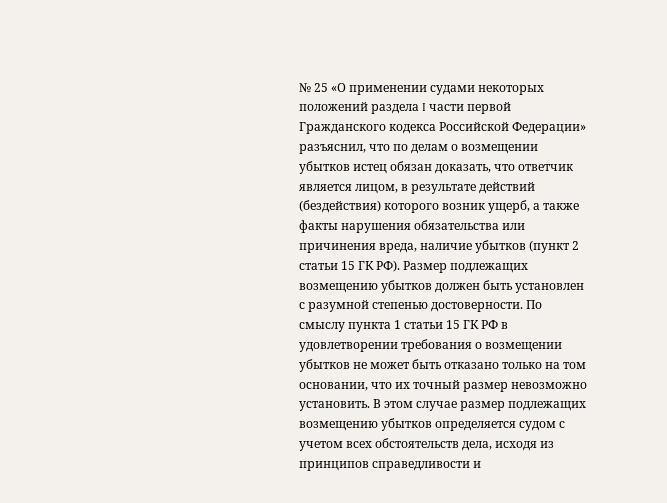№ 25 «О применении судами некоторых положений раздела I части первой Гражданского кодекса Российской Федерации» разъяснил, что по делам о возмещении убытков истец обязан доказать, что ответчик является лицом, в результате действий (бездействия) которого возник ущерб, а также факты нарушения обязательства или причинения вреда, наличие убытков (пункт 2 статьи 15 ГК РФ). Размер подлежащих возмещению убытков должен быть установлен с разумной степенью достоверности. По смыслу пункта 1 статьи 15 ГК РФ в удовлетворении требования о возмещении убытков не может быть отказано только на том основании, что их точный размер невозможно установить. В этом случае размер подлежащих возмещению убытков определяется судом с учетом всех обстоятельств дела, исходя из принципов справедливости и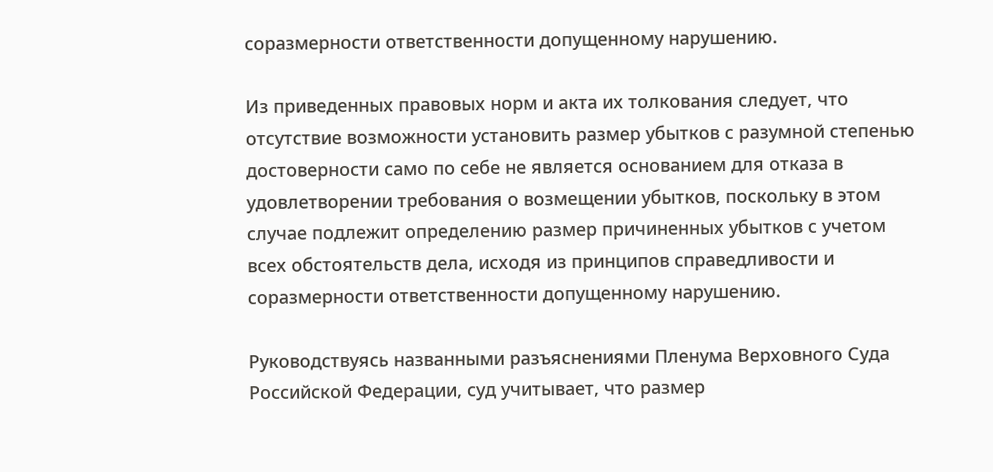соразмерности ответственности допущенному нарушению.

Из приведенных правовых норм и акта их толкования следует, что отсутствие возможности установить размер убытков с разумной степенью достоверности само по себе не является основанием для отказа в удовлетворении требования о возмещении убытков, поскольку в этом случае подлежит определению размер причиненных убытков с учетом всех обстоятельств дела, исходя из принципов справедливости и соразмерности ответственности допущенному нарушению.

Руководствуясь названными разъяснениями Пленума Верховного Суда Российской Федерации, суд учитывает, что размер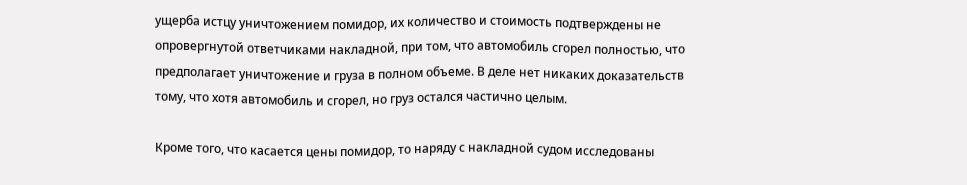ущерба истцу уничтожением помидор, их количество и стоимость подтверждены не опровергнутой ответчиками накладной, при том, что автомобиль сгорел полностью, что предполагает уничтожение и груза в полном объеме. В деле нет никаких доказательств тому, что хотя автомобиль и сгорел, но груз остался частично целым.

Кроме того, что касается цены помидор, то наряду с накладной судом исследованы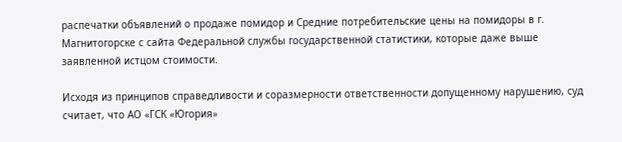распечатки объявлений о продаже помидор и Средние потребительские цены на помидоры в г. Магнитогорске с сайта Федеральной службы государственной статистики, которые даже выше заявленной истцом стоимости.

Исходя из принципов справедливости и соразмерности ответственности допущенному нарушению, суд считает, что АО «ГСК «Югория»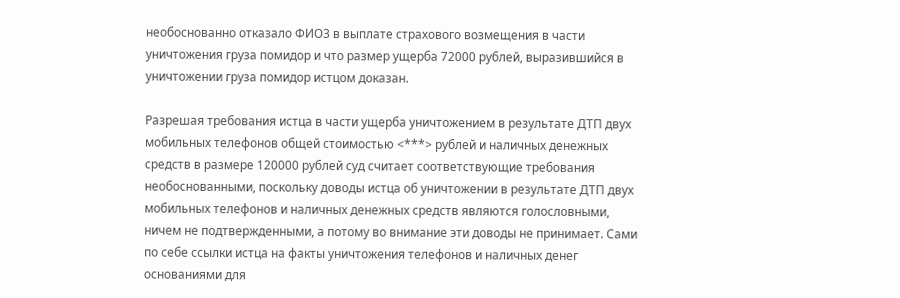необоснованно отказало ФИО3 в выплате страхового возмещения в части уничтожения груза помидор и что размер ущерба 72000 рублей, выразившийся в уничтожении груза помидор истцом доказан.

Разрешая требования истца в части ущерба уничтожением в результате ДТП двух мобильных телефонов общей стоимостью <***> рублей и наличных денежных средств в размере 120000 рублей суд считает соответствующие требования необоснованными, поскольку доводы истца об уничтожении в результате ДТП двух мобильных телефонов и наличных денежных средств являются голословными, ничем не подтвержденными, а потому во внимание эти доводы не принимает. Сами по себе ссылки истца на факты уничтожения телефонов и наличных денег основаниями для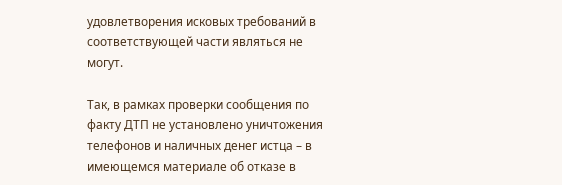удовлетворения исковых требований в соответствующей части являться не могут.

Так, в рамках проверки сообщения по факту ДТП не установлено уничтожения телефонов и наличных денег истца – в имеющемся материале об отказе в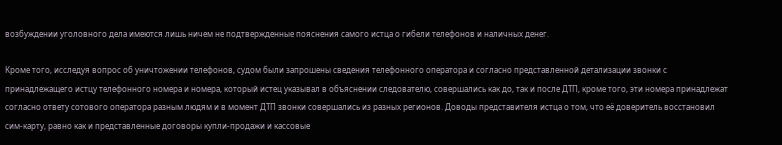возбуждении уголовного дела имеются лишь ничем не подтвержденные пояснения самого истца о гибели телефонов и наличных денег.

Кроме того, исследуя вопрос об уничтожении телефонов, судом были запрошены сведения телефонного оператора и согласно представленной детализации звонки с принадлежащего истцу телефонного номера и номера, который истец указывал в объяснении следователю, совершались как до, так и после ДТП, кроме того, эти номера принадлежат согласно ответу сотового оператора разным людям и в момент ДТП звонки совершались из разных регионов. Доводы представителя истца о том, что её доверитель восстановил сим-карту, равно как и представленные договоры купли-продажи и кассовые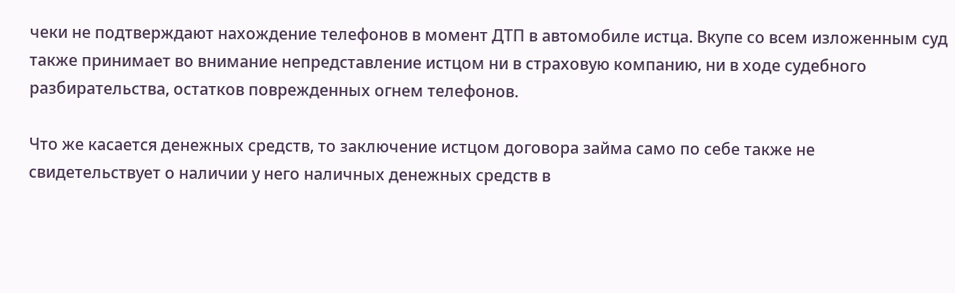чеки не подтверждают нахождение телефонов в момент ДТП в автомобиле истца. Вкупе со всем изложенным суд также принимает во внимание непредставление истцом ни в страховую компанию, ни в ходе судебного разбирательства, остатков поврежденных огнем телефонов.

Что же касается денежных средств, то заключение истцом договора займа само по себе также не свидетельствует о наличии у него наличных денежных средств в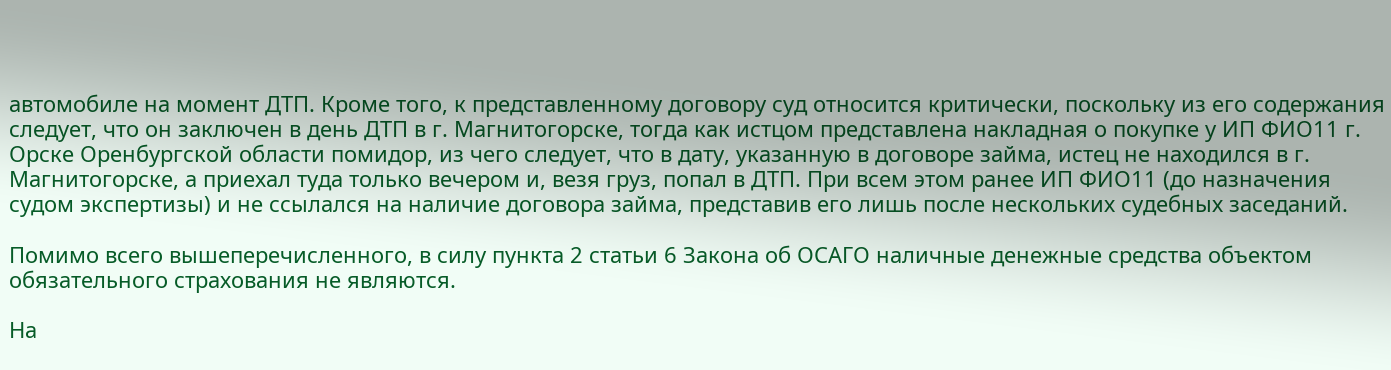автомобиле на момент ДТП. Кроме того, к представленному договору суд относится критически, поскольку из его содержания следует, что он заключен в день ДТП в г. Магнитогорске, тогда как истцом представлена накладная о покупке у ИП ФИО11 г. Орске Оренбургской области помидор, из чего следует, что в дату, указанную в договоре займа, истец не находился в г. Магнитогорске, а приехал туда только вечером и, везя груз, попал в ДТП. При всем этом ранее ИП ФИО11 (до назначения судом экспертизы) и не ссылался на наличие договора займа, представив его лишь после нескольких судебных заседаний.

Помимо всего вышеперечисленного, в силу пункта 2 статьи 6 Закона об ОСАГО наличные денежные средства объектом обязательного страхования не являются.

На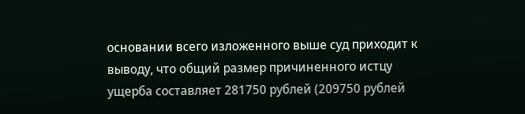основании всего изложенного выше суд приходит к выводу, что общий размер причиненного истцу ущерба составляет 281750 рублей (209750 рублей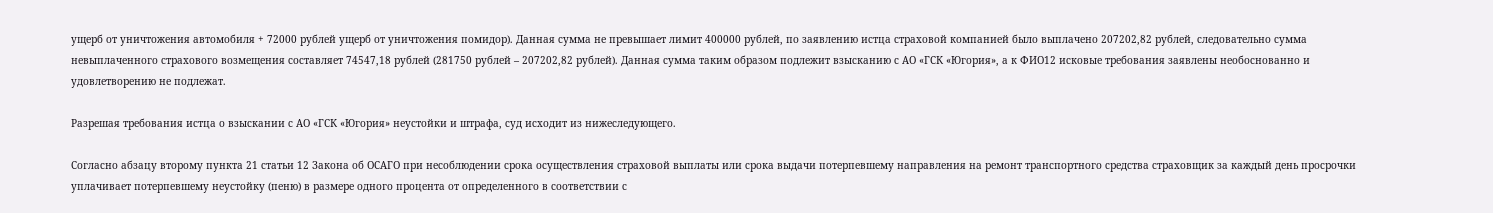ущерб от уничтожения автомобиля + 72000 рублей ущерб от уничтожения помидор). Данная сумма не превышает лимит 400000 рублей, по заявлению истца страховой компанией было выплачено 207202,82 рублей, следовательно сумма невыплаченного страхового возмещения составляет 74547,18 рублей (281750 рублей – 207202,82 рублей). Данная сумма таким образом подлежит взысканию с АО «ГСК «Югория», а к ФИО12 исковые требования заявлены необоснованно и удовлетворению не подлежат.

Разрешая требования истца о взыскании с АО «ГСК «Югория» неустойки и штрафа, суд исходит из нижеследующего.

Согласно абзацу второму пункта 21 статьи 12 Закона об ОСАГО при несоблюдении срока осуществления страховой выплаты или срока выдачи потерпевшему направления на ремонт транспортного средства страховщик за каждый день просрочки уплачивает потерпевшему неустойку (пеню) в размере одного процента от определенного в соответствии с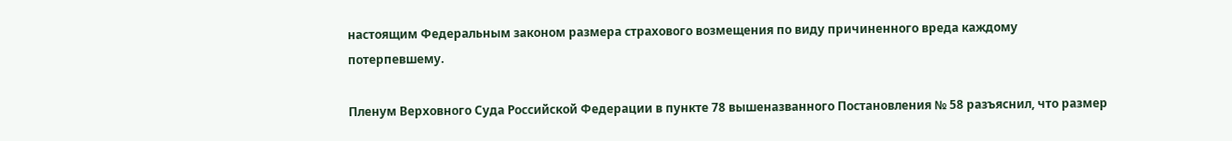настоящим Федеральным законом размера страхового возмещения по виду причиненного вреда каждому потерпевшему.

Пленум Верховного Суда Российской Федерации в пункте 78 вышеназванного Постановления № 58 разъяснил, что размер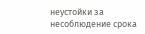неустойки за несоблюдение срока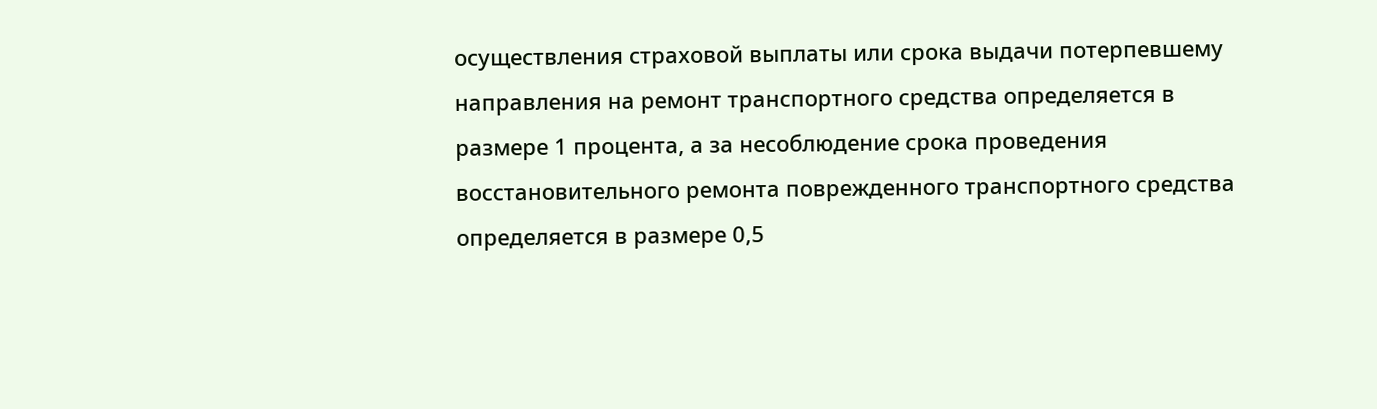осуществления страховой выплаты или срока выдачи потерпевшему направления на ремонт транспортного средства определяется в размере 1 процента, а за несоблюдение срока проведения восстановительного ремонта поврежденного транспортного средства определяется в размере 0,5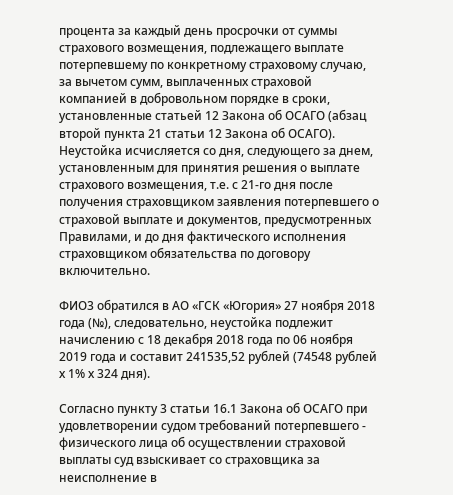процента за каждый день просрочки от суммы страхового возмещения, подлежащего выплате потерпевшему по конкретному страховому случаю, за вычетом сумм, выплаченных страховой компанией в добровольном порядке в сроки, установленные статьей 12 Закона об ОСАГО (абзац второй пункта 21 статьи 12 Закона об ОСАГО). Неустойка исчисляется со дня, следующего за днем, установленным для принятия решения о выплате страхового возмещения, т.е. с 21-го дня после получения страховщиком заявления потерпевшего о страховой выплате и документов, предусмотренных Правилами, и до дня фактического исполнения страховщиком обязательства по договору включительно.

ФИО3 обратился в АО «ГСК «Югория» 27 ноября 2018 года (№), следовательно, неустойка подлежит начислению с 18 декабря 2018 года по 06 ноября 2019 года и составит 241535,52 рублей (74548 рублей х 1% х 324 дня).

Согласно пункту 3 статьи 16.1 Закона об ОСАГО при удовлетворении судом требований потерпевшего - физического лица об осуществлении страховой выплаты суд взыскивает со страховщика за неисполнение в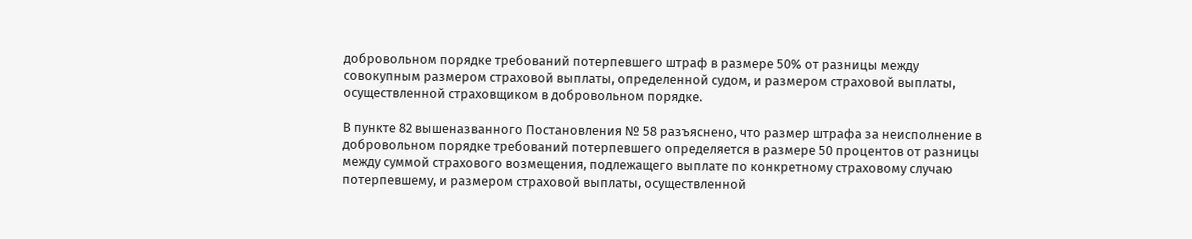добровольном порядке требований потерпевшего штраф в размере 50% от разницы между совокупным размером страховой выплаты, определенной судом, и размером страховой выплаты, осуществленной страховщиком в добровольном порядке.

В пункте 82 вышеназванного Постановления № 58 разъяснено, что размер штрафа за неисполнение в добровольном порядке требований потерпевшего определяется в размере 50 процентов от разницы между суммой страхового возмещения, подлежащего выплате по конкретному страховому случаю потерпевшему, и размером страховой выплаты, осуществленной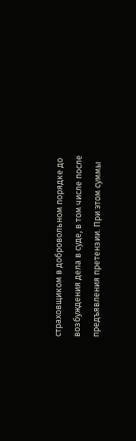страховщиком в добровольном порядке до возбуждения дела в суде, в том числе после предъявления претензии. При этом суммы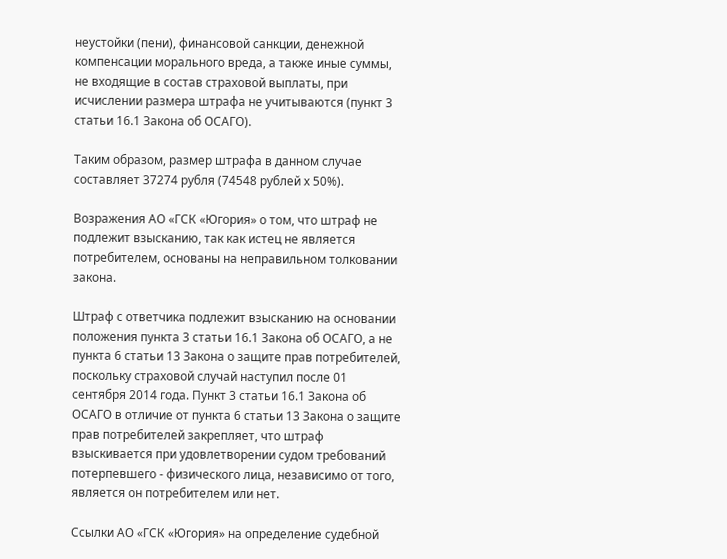неустойки (пени), финансовой санкции, денежной компенсации морального вреда, а также иные суммы, не входящие в состав страховой выплаты, при исчислении размера штрафа не учитываются (пункт 3 статьи 16.1 Закона об ОСАГО).

Таким образом, размер штрафа в данном случае составляет 37274 рубля (74548 рублей х 50%).

Возражения АО «ГСК «Югория» о том, что штраф не подлежит взысканию, так как истец не является потребителем, основаны на неправильном толковании закона.

Штраф с ответчика подлежит взысканию на основании положения пункта 3 статьи 16.1 Закона об ОСАГО, а не пункта 6 статьи 13 Закона о защите прав потребителей, поскольку страховой случай наступил после 01 сентября 2014 года. Пункт 3 статьи 16.1 Закона об ОСАГО в отличие от пункта 6 статьи 13 Закона о защите прав потребителей закрепляет, что штраф взыскивается при удовлетворении судом требований потерпевшего - физического лица, независимо от того, является он потребителем или нет.

Ссылки АО «ГСК «Югория» на определение судебной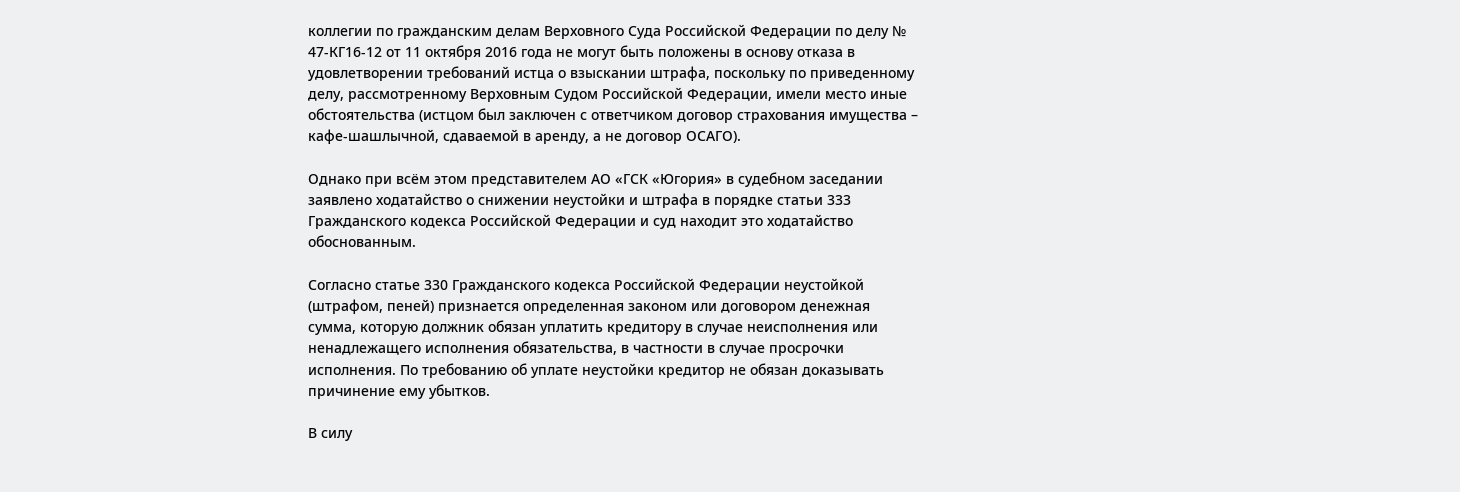коллегии по гражданским делам Верховного Суда Российской Федерации по делу № 47-КГ16-12 от 11 октября 2016 года не могут быть положены в основу отказа в удовлетворении требований истца о взыскании штрафа, поскольку по приведенному делу, рассмотренному Верховным Судом Российской Федерации, имели место иные обстоятельства (истцом был заключен с ответчиком договор страхования имущества – кафе-шашлычной, сдаваемой в аренду, а не договор ОСАГО).

Однако при всём этом представителем АО «ГСК «Югория» в судебном заседании заявлено ходатайство о снижении неустойки и штрафа в порядке статьи 333 Гражданского кодекса Российской Федерации и суд находит это ходатайство обоснованным.

Согласно статье 330 Гражданского кодекса Российской Федерации неустойкой (штрафом, пеней) признается определенная законом или договором денежная сумма, которую должник обязан уплатить кредитору в случае неисполнения или ненадлежащего исполнения обязательства, в частности в случае просрочки исполнения. По требованию об уплате неустойки кредитор не обязан доказывать причинение ему убытков.

В силу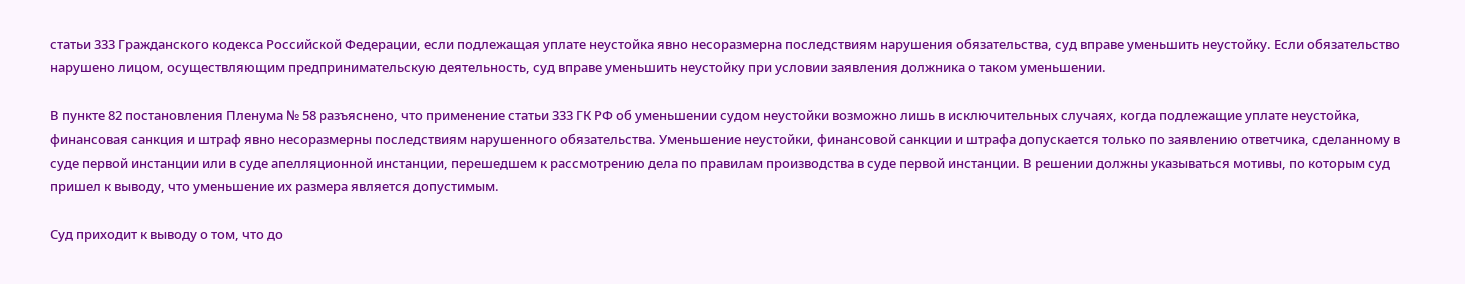статьи 333 Гражданского кодекса Российской Федерации, если подлежащая уплате неустойка явно несоразмерна последствиям нарушения обязательства, суд вправе уменьшить неустойку. Если обязательство нарушено лицом, осуществляющим предпринимательскую деятельность, суд вправе уменьшить неустойку при условии заявления должника о таком уменьшении.

В пункте 82 постановления Пленума № 58 разъяснено, что применение статьи 333 ГК РФ об уменьшении судом неустойки возможно лишь в исключительных случаях, когда подлежащие уплате неустойка, финансовая санкция и штраф явно несоразмерны последствиям нарушенного обязательства. Уменьшение неустойки, финансовой санкции и штрафа допускается только по заявлению ответчика, сделанному в суде первой инстанции или в суде апелляционной инстанции, перешедшем к рассмотрению дела по правилам производства в суде первой инстанции. В решении должны указываться мотивы, по которым суд пришел к выводу, что уменьшение их размера является допустимым.

Суд приходит к выводу о том, что до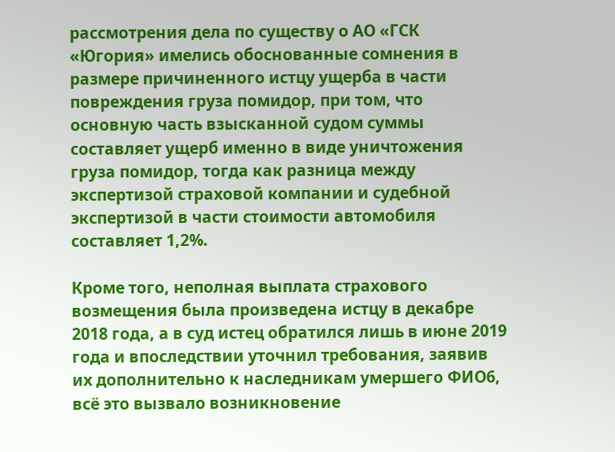рассмотрения дела по существу о АО «ГСК «Югория» имелись обоснованные сомнения в размере причиненного истцу ущерба в части повреждения груза помидор, при том, что основную часть взысканной судом суммы составляет ущерб именно в виде уничтожения груза помидор, тогда как разница между экспертизой страховой компании и судебной экспертизой в части стоимости автомобиля составляет 1,2%.

Кроме того, неполная выплата страхового возмещения была произведена истцу в декабре 2018 года, а в суд истец обратился лишь в июне 2019 года и впоследствии уточнил требования, заявив их дополнительно к наследникам умершего ФИО6, всё это вызвало возникновение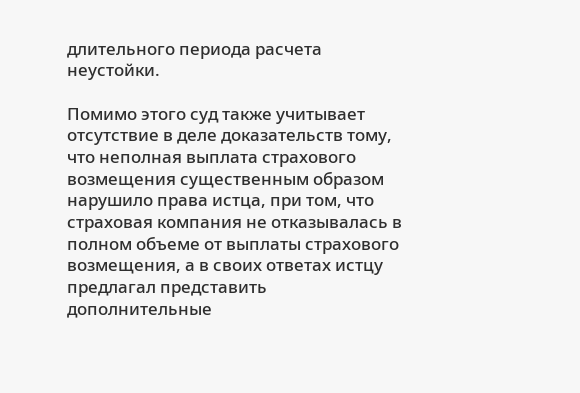длительного периода расчета неустойки.

Помимо этого суд также учитывает отсутствие в деле доказательств тому, что неполная выплата страхового возмещения существенным образом нарушило права истца, при том, что страховая компания не отказывалась в полном объеме от выплаты страхового возмещения, а в своих ответах истцу предлагал представить дополнительные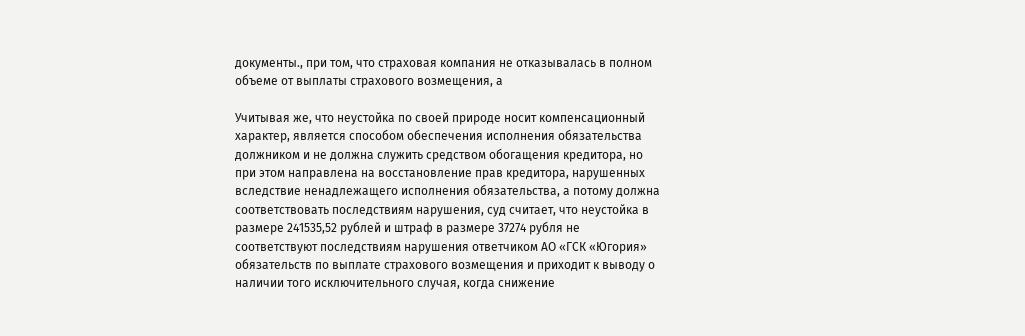документы., при том, что страховая компания не отказывалась в полном объеме от выплаты страхового возмещения, а

Учитывая же, что неустойка по своей природе носит компенсационный характер, является способом обеспечения исполнения обязательства должником и не должна служить средством обогащения кредитора, но при этом направлена на восстановление прав кредитора, нарушенных вследствие ненадлежащего исполнения обязательства, а потому должна соответствовать последствиям нарушения, суд считает, что неустойка в размере 241535,52 рублей и штраф в размере 37274 рубля не соответствуют последствиям нарушения ответчиком АО «ГСК «Югория» обязательств по выплате страхового возмещения и приходит к выводу о наличии того исключительного случая, когда снижение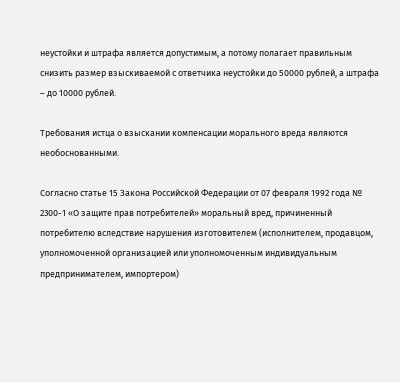неустойки и штрафа является допустимым, а потому полагает правильным снизить размер взыскиваемой с ответчика неустойки до 50000 рублей, а штрафа – до 10000 рублей.

Требования истца о взыскании компенсации морального вреда являются необоснованными.

Согласно статье 15 Закона Российской Федерации от 07 февраля 1992 года № 2300-1 «О защите прав потребителей» моральный вред, причиненный потребителю вследствие нарушения изготовителем (исполнителем, продавцом, уполномоченной организацией или уполномоченным индивидуальным предпринимателем, импортером)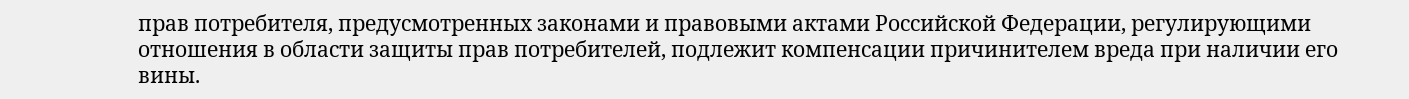прав потребителя, предусмотренных законами и правовыми актами Российской Федерации, регулирующими отношения в области защиты прав потребителей, подлежит компенсации причинителем вреда при наличии его вины.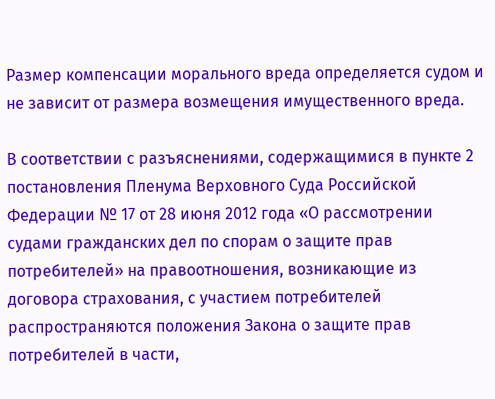Размер компенсации морального вреда определяется судом и не зависит от размера возмещения имущественного вреда.

В соответствии с разъяснениями, содержащимися в пункте 2 постановления Пленума Верховного Суда Российской Федерации № 17 от 28 июня 2012 года «О рассмотрении судами гражданских дел по спорам о защите прав потребителей» на правоотношения, возникающие из договора страхования, с участием потребителей распространяются положения Закона о защите прав потребителей в части,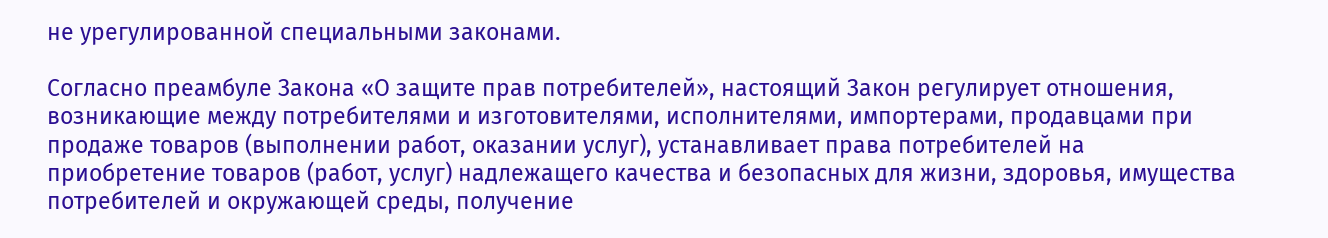не урегулированной специальными законами.

Согласно преамбуле Закона «О защите прав потребителей», настоящий Закон регулирует отношения, возникающие между потребителями и изготовителями, исполнителями, импортерами, продавцами при продаже товаров (выполнении работ, оказании услуг), устанавливает права потребителей на приобретение товаров (работ, услуг) надлежащего качества и безопасных для жизни, здоровья, имущества потребителей и окружающей среды, получение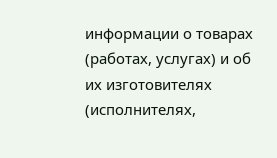информации о товарах (работах, услугах) и об их изготовителях (исполнителях,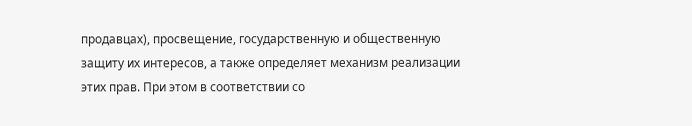продавцах), просвещение, государственную и общественную защиту их интересов, а также определяет механизм реализации этих прав. При этом в соответствии со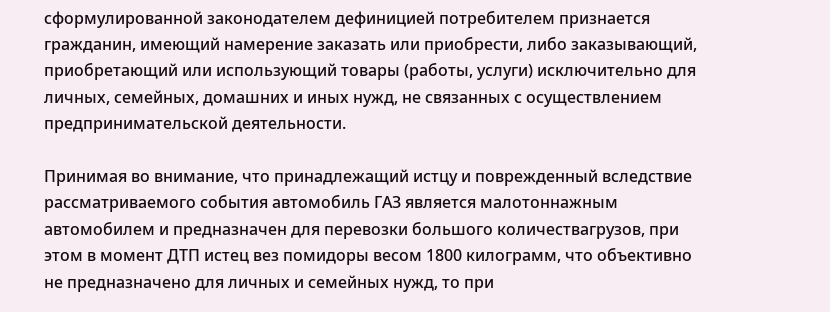сформулированной законодателем дефиницией потребителем признается гражданин, имеющий намерение заказать или приобрести, либо заказывающий, приобретающий или использующий товары (работы, услуги) исключительно для личных, семейных, домашних и иных нужд, не связанных с осуществлением предпринимательской деятельности.

Принимая во внимание, что принадлежащий истцу и поврежденный вследствие рассматриваемого события автомобиль ГАЗ является малотоннажным автомобилем и предназначен для перевозки большого количествагрузов, при этом в момент ДТП истец вез помидоры весом 1800 килограмм, что объективно не предназначено для личных и семейных нужд, то при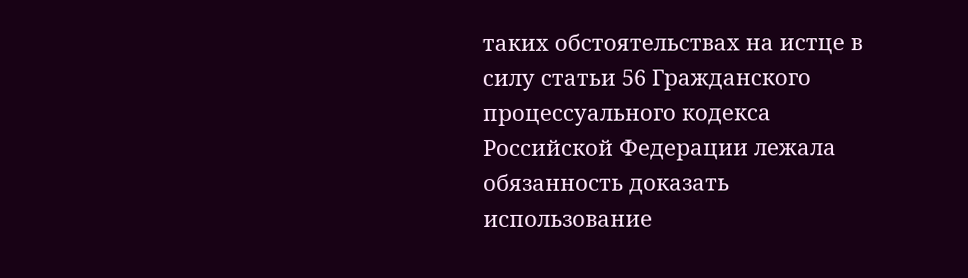таких обстоятельствах на истце в силу статьи 56 Гражданского процессуального кодекса Российской Федерации лежала обязанность доказать использование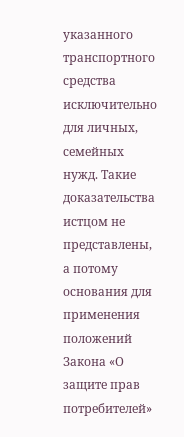указанного транспортного средства исключительно для личных, семейных нужд. Такие доказательства истцом не представлены, а потому основания для применения положений Закона «О защите прав потребителей»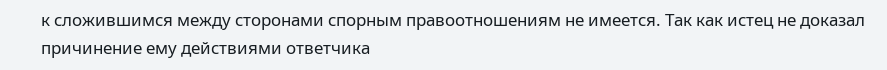к сложившимся между сторонами спорным правоотношениям не имеется. Так как истец не доказал причинение ему действиями ответчика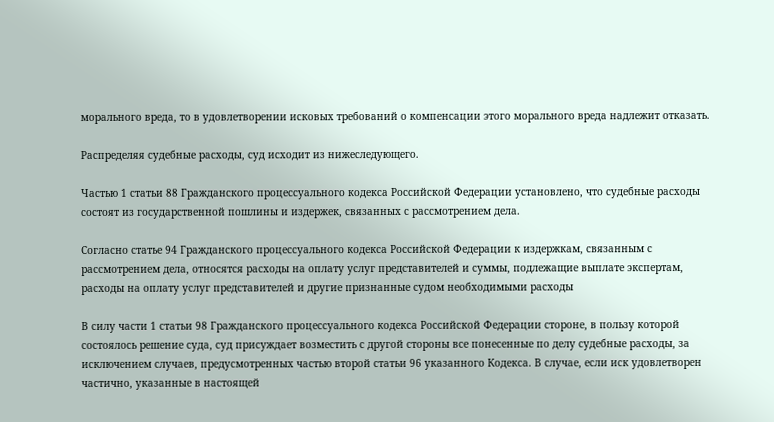морального вреда, то в удовлетворении исковых требований о компенсации этого морального вреда надлежит отказать.

Распределяя судебные расходы, суд исходит из нижеследующего.

Частью 1 статьи 88 Гражданского процессуального кодекса Российской Федерации установлено, что судебные расходы состоят из государственной пошлины и издержек, связанных с рассмотрением дела.

Согласно статье 94 Гражданского процессуального кодекса Российской Федерации к издержкам, связанным с рассмотрением дела, относятся расходы на оплату услуг представителей и суммы, подлежащие выплате экспертам, расходы на оплату услуг представителей и другие признанные судом необходимыми расходы

В силу части 1 статьи 98 Гражданского процессуального кодекса Российской Федерации стороне, в пользу которой состоялось решение суда, суд присуждает возместить с другой стороны все понесенные по делу судебные расходы, за исключением случаев, предусмотренных частью второй статьи 96 указанного Кодекса. В случае, если иск удовлетворен частично, указанные в настоящей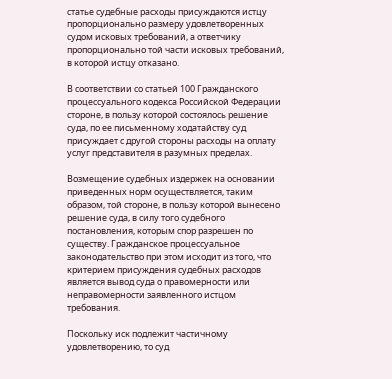статье судебные расходы присуждаются истцу пропорционально размеру удовлетворенных судом исковых требований, а ответчику пропорционально той части исковых требований, в которой истцу отказано.

В соответствии со статьей 100 Гражданского процессуального кодекса Российской Федерации стороне, в пользу которой состоялось решение суда, по ее письменному ходатайству суд присуждает с другой стороны расходы на оплату услуг представителя в разумных пределах.

Возмещение судебных издержек на основании приведенных норм осуществляется, таким образом, той стороне, в пользу которой вынесено решение суда, в силу того судебного постановления, которым спор разрешен по существу. Гражданское процессуальное законодательство при этом исходит из того, что критерием присуждения судебных расходов является вывод суда о правомерности или неправомерности заявленного истцом требования.

Поскольку иск подлежит частичному удовлетворению, то суд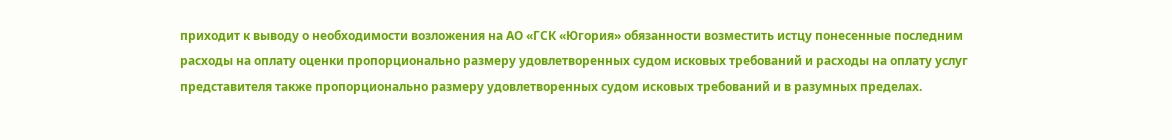приходит к выводу о необходимости возложения на АО «ГСК «Югория» обязанности возместить истцу понесенные последним расходы на оплату оценки пропорционально размеру удовлетворенных судом исковых требований и расходы на оплату услуг представителя также пропорционально размеру удовлетворенных судом исковых требований и в разумных пределах.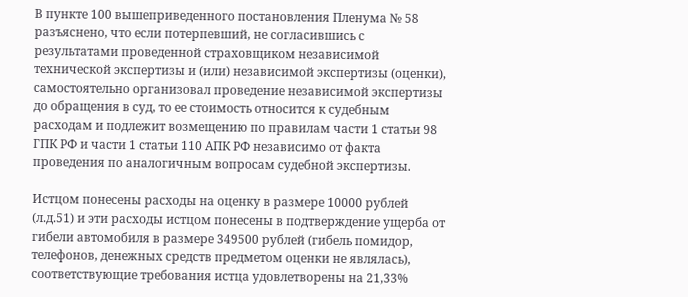В пункте 100 вышеприведенного постановления Пленума № 58 разъяснено, что если потерпевший, не согласившись с результатами проведенной страховщиком независимой технической экспертизы и (или) независимой экспертизы (оценки), самостоятельно организовал проведение независимой экспертизы до обращения в суд, то ее стоимость относится к судебным расходам и подлежит возмещению по правилам части 1 статьи 98 ГПК РФ и части 1 статьи 110 АПК РФ независимо от факта проведения по аналогичным вопросам судебной экспертизы.

Истцом понесены расходы на оценку в размере 10000 рублей (л.д.51) и эти расходы истцом понесены в подтверждение ущерба от гибели автомобиля в размере 349500 рублей (гибель помидор, телефонов, денежных средств предметом оценки не являлась), соответствующие требования истца удовлетворены на 21,33%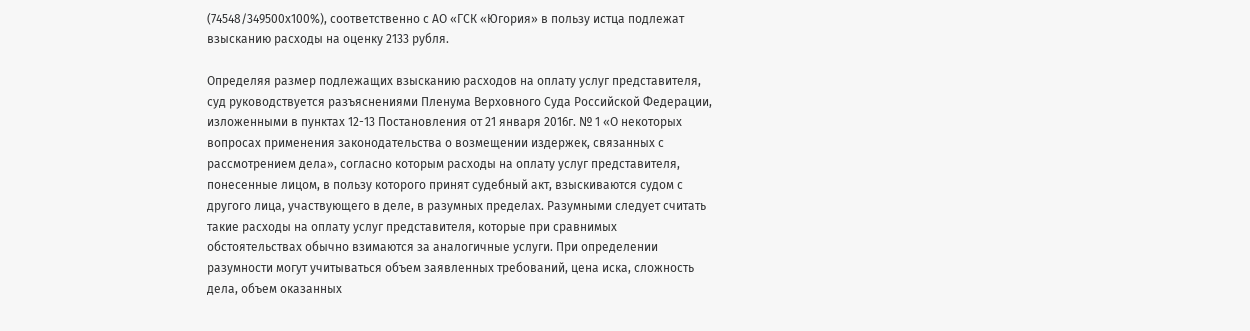(74548/349500х100%), соответственно с АО «ГСК «Югория» в пользу истца подлежат взысканию расходы на оценку 2133 рубля.

Определяя размер подлежащих взысканию расходов на оплату услуг представителя, суд руководствуется разъяснениями Пленума Верховного Суда Российской Федерации, изложенными в пунктах 12-13 Постановления от 21 января 2016г. № 1 «О некоторых вопросах применения законодательства о возмещении издержек, связанных с рассмотрением дела», согласно которым расходы на оплату услуг представителя, понесенные лицом, в пользу которого принят судебный акт, взыскиваются судом с другого лица, участвующего в деле, в разумных пределах. Разумными следует считать такие расходы на оплату услуг представителя, которые при сравнимых обстоятельствах обычно взимаются за аналогичные услуги. При определении разумности могут учитываться объем заявленных требований, цена иска, сложность дела, объем оказанных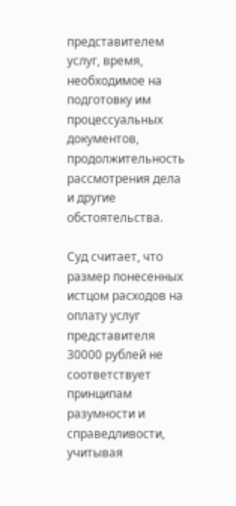представителем услуг, время, необходимое на подготовку им процессуальных документов, продолжительность рассмотрения дела и другие обстоятельства.

Суд считает, что размер понесенных истцом расходов на оплату услуг представителя 30000 рублей не соответствует принципам разумности и справедливости, учитывая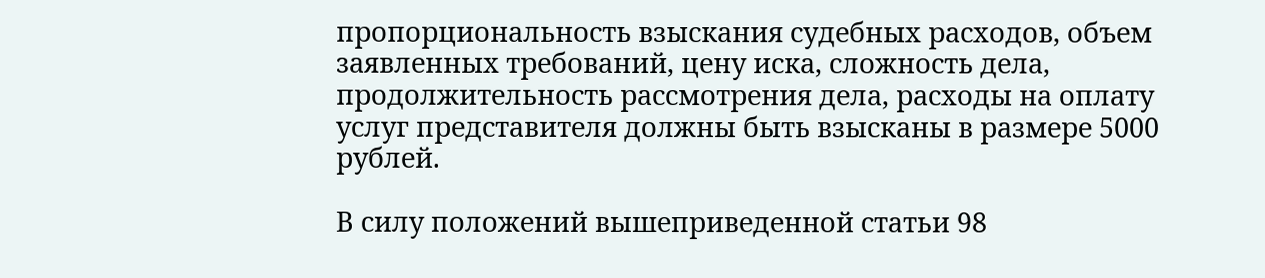пропорциональность взыскания судебных расходов, объем заявленных требований, цену иска, сложность дела, продолжительность рассмотрения дела, расходы на оплату услуг представителя должны быть взысканы в размере 5000 рублей.

В силу положений вышеприведенной статьи 98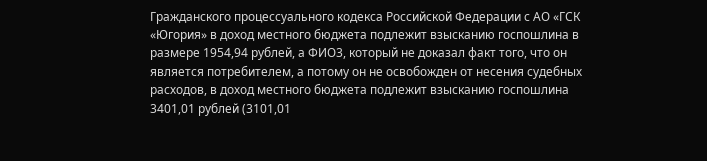Гражданского процессуального кодекса Российской Федерации с АО «ГСК «Югория» в доход местного бюджета подлежит взысканию госпошлина в размере 1954,94 рублей, а ФИО3, который не доказал факт того, что он является потребителем, а потому он не освобожден от несения судебных расходов, в доход местного бюджета подлежит взысканию госпошлина 3401,01 рублей (3101,01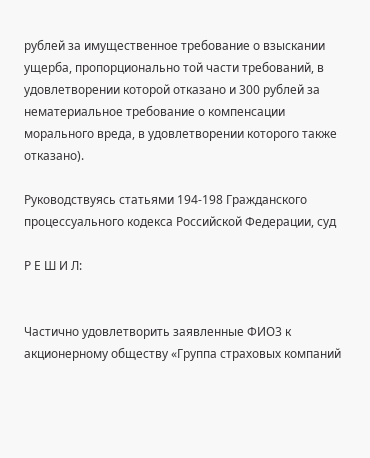рублей за имущественное требование о взыскании ущерба, пропорционально той части требований, в удовлетворении которой отказано и 300 рублей за нематериальное требование о компенсации морального вреда, в удовлетворении которого также отказано).

Руководствуясь статьями 194-198 Гражданского процессуального кодекса Российской Федерации, суд

Р Е Ш И Л:


Частично удовлетворить заявленные ФИО3 к акционерному обществу «Группа страховых компаний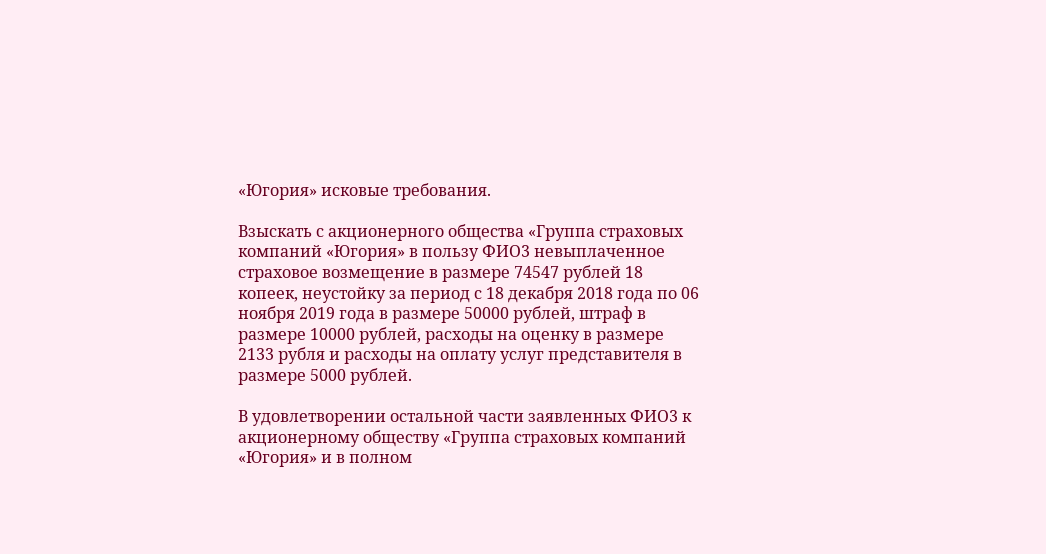«Югория» исковые требования.

Взыскать с акционерного общества «Группа страховых компаний «Югория» в пользу ФИО3 невыплаченное страховое возмещение в размере 74547 рублей 18 копеек, неустойку за период с 18 декабря 2018 года по 06 ноября 2019 года в размере 50000 рублей, штраф в размере 10000 рублей, расходы на оценку в размере 2133 рубля и расходы на оплату услуг представителя в размере 5000 рублей.

В удовлетворении остальной части заявленных ФИО3 к акционерному обществу «Группа страховых компаний «Югория» и в полном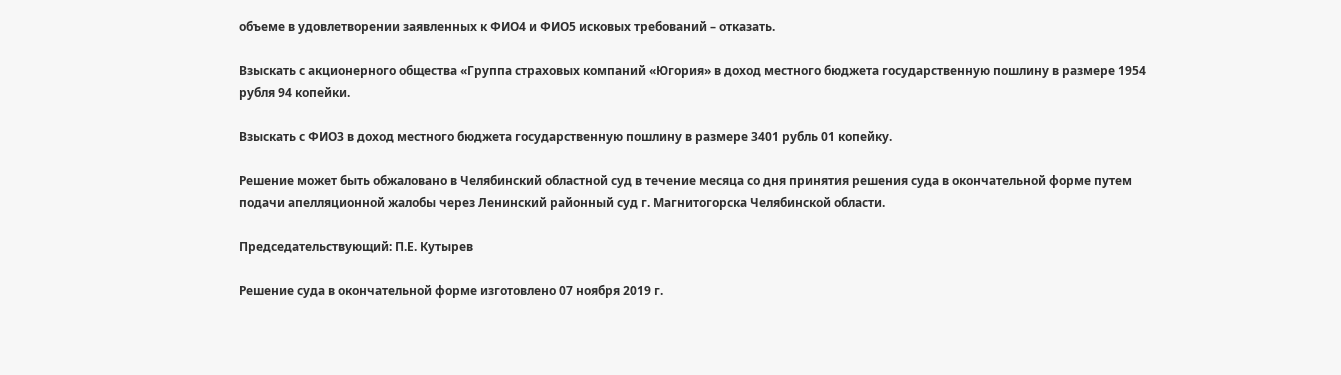объеме в удовлетворении заявленных к ФИО4 и ФИО5 исковых требований – отказать.

Взыскать с акционерного общества «Группа страховых компаний «Югория» в доход местного бюджета государственную пошлину в размере 1954 рубля 94 копейки.

Взыскать с ФИО3 в доход местного бюджета государственную пошлину в размере 3401 рубль 01 копейку.

Решение может быть обжаловано в Челябинский областной суд в течение месяца со дня принятия решения суда в окончательной форме путем подачи апелляционной жалобы через Ленинский районный суд г. Магнитогорска Челябинской области.

Председательствующий: П.Е. Кутырев

Решение суда в окончательной форме изготовлено 07 ноября 2019 г.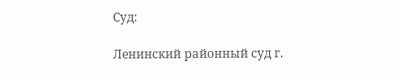Суд:

Ленинский районный суд г.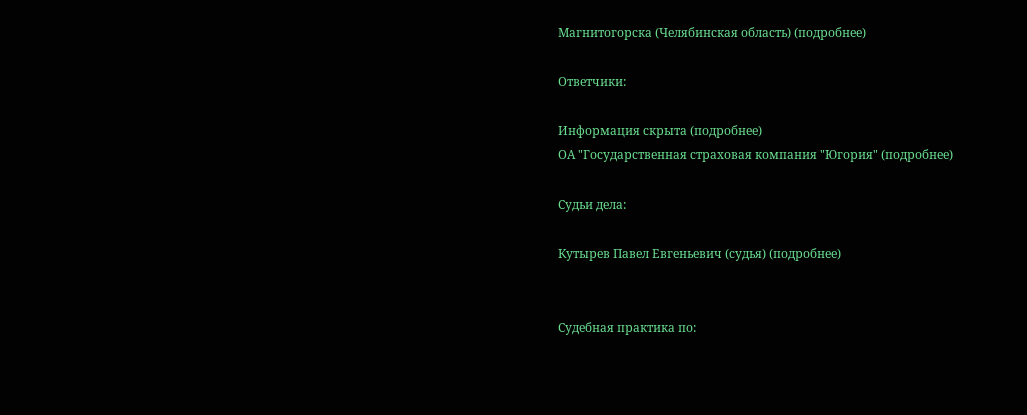Магнитогорска (Челябинская область) (подробнее)

Ответчики:

Информация скрыта (подробнее)
ОА "Государственная страховая компания "Югория" (подробнее)

Судьи дела:

Кутырев Павел Евгеньевич (судья) (подробнее)


Судебная практика по: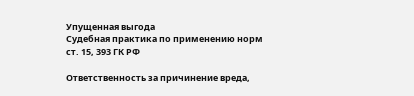Упущенная выгода
Судебная практика по применению норм ст. 15, 393 ГК РФ

Ответственность за причинение вреда,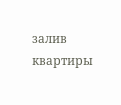залив квартиры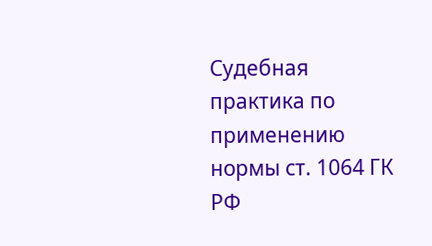Судебная практика по применению нормы ст. 1064 ГК РФ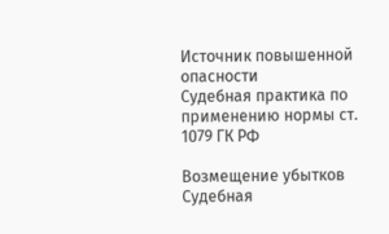Источник повышенной опасности
Судебная практика по применению нормы ст. 1079 ГК РФ

Возмещение убытков
Судебная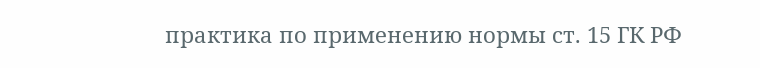практика по применению нормы ст. 15 ГК РФ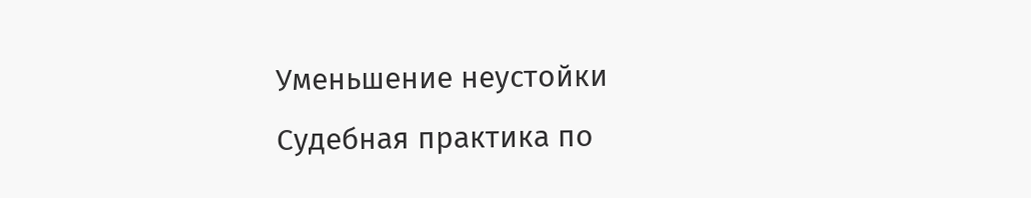Уменьшение неустойки
Судебная практика по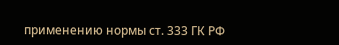применению нормы ст. 333 ГК РФ